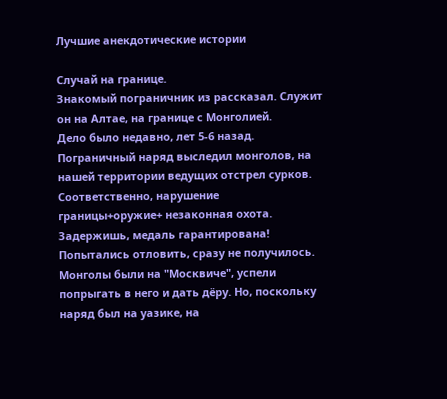Лучшие анекдотические истории

Случай на границе.
Знакомый пограничник из рассказал. Служит он на Алтае, на границе с Монголией.
Дело было недавно, лет 5-6 назад. Пограничный наряд выследил монголов, на нашей территории ведущих отстрел сурков. Соответственно, нарушение границы+оружие+ незаконная охота. Задержишь, медаль гарантирована! Попытались отловить, сразу не получилось. Монголы были на "Москвиче", успели попрыгать в него и дать дёру. Но, поскольку наряд был на уазике, на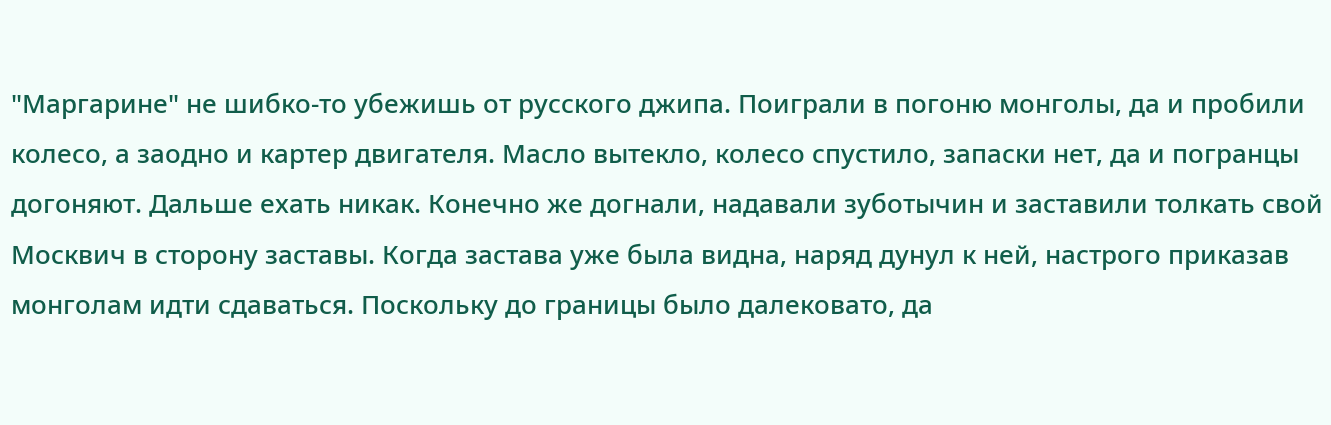"Маргарине" не шибко-то убежишь от русского джипа. Поиграли в погоню монголы, да и пробили колесо, а заодно и картер двигателя. Масло вытекло, колесо спустило, запаски нет, да и погранцы догоняют. Дальше ехать никак. Конечно же догнали, надавали зуботычин и заставили толкать свой Москвич в сторону заставы. Когда застава уже была видна, наряд дунул к ней, настрого приказав монголам идти сдаваться. Поскольку до границы было далековато, да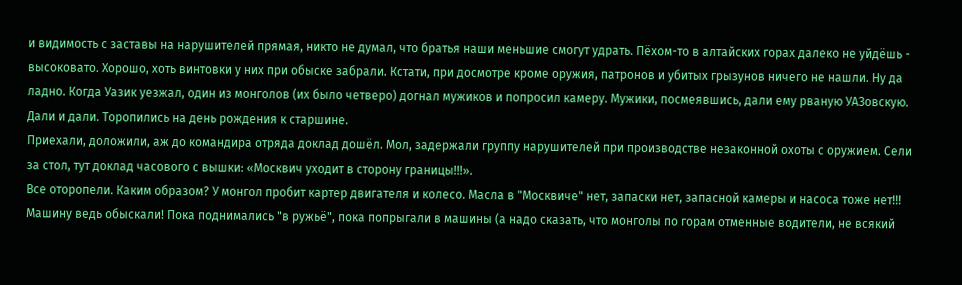и видимость с заставы на нарушителей прямая, никто не думал, что братья наши меньшие смогут удрать. Пёхом-то в алтайских горах далеко не уйдёшь - высоковато. Хорошо, хоть винтовки у них при обыске забрали. Кстати, при досмотре кроме оружия, патронов и убитых грызунов ничего не нашли. Ну да ладно. Когда Уазик уезжал, один из монголов (их было четверо) догнал мужиков и попросил камеру. Мужики, посмеявшись, дали ему рваную УАЗовскую. Дали и дали. Торопились на день рождения к старшине.
Приехали, доложили, аж до командира отряда доклад дошёл. Мол, задержали группу нарушителей при производстве незаконной охоты с оружием. Сели за стол, тут доклад часового с вышки: «Москвич уходит в сторону границы!!!».
Все оторопели. Каким образом? У монгол пробит картер двигателя и колесо. Масла в "Москвиче" нет, запаски нет, запасной камеры и насоса тоже нет!!! Машину ведь обыскали! Пока поднимались "в ружьё", пока попрыгали в машины (а надо сказать, что монголы по горам отменные водители, не всякий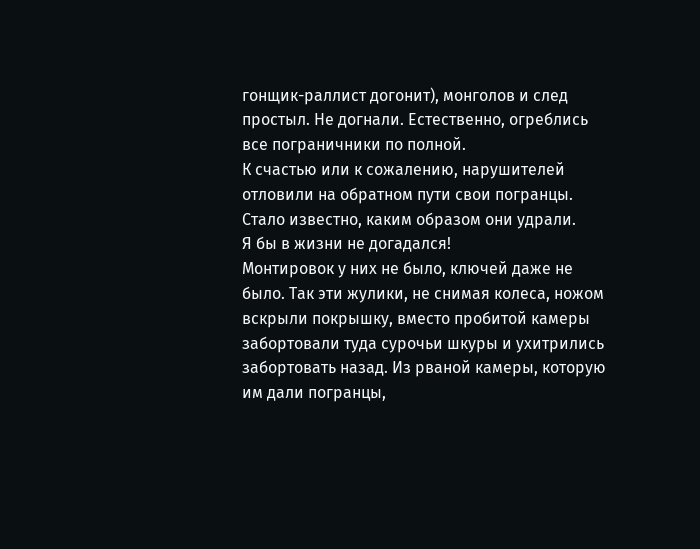гонщик-раллист догонит), монголов и след простыл. Не догнали. Естественно, огреблись все пограничники по полной.
К счастью или к сожалению, нарушителей отловили на обратном пути свои погранцы. Стало известно, каким образом они удрали.
Я бы в жизни не догадался!
Монтировок у них не было, ключей даже не было. Так эти жулики, не снимая колеса, ножом вскрыли покрышку, вместо пробитой камеры забортовали туда сурочьи шкуры и ухитрились забортовать назад. Из рваной камеры, которую им дали погранцы,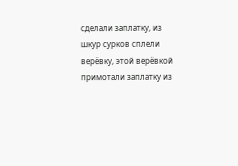сделали заплатку, из шкур сурков сплели верёвку, этой верёвкой примотали заплатку из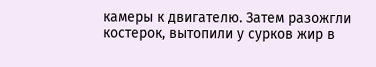камеры к двигателю. Затем разожгли костерок, вытопили у сурков жир в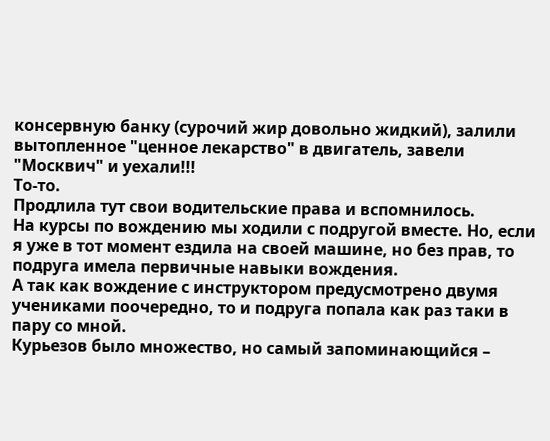консервную банку (сурочий жир довольно жидкий), залили вытопленное "ценное лекарство" в двигатель, завели "Москвич" и уехали!!!
То-то.
Продлила тут свои водительские права и вспомнилось.
На курсы по вождению мы ходили с подругой вместе. Но, если я уже в тот момент ездила на своей машине, но без прав, то подруга имела первичные навыки вождения.
А так как вождение с инструктором предусмотрено двумя учениками поочередно, то и подруга попала как раз таки в пару со мной.
Курьезов было множество, но самый запоминающийся –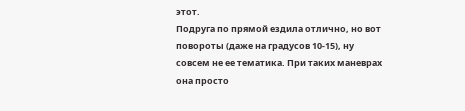этот.
Подруга по прямой ездила отлично, но вот повороты (даже на градусов 10-15), ну совсем не ее тематика. При таких маневрах она просто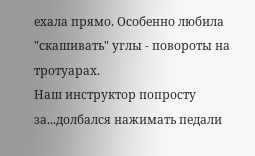ехала прямо. Особенно любила "скашивать" углы - повороты на тротуарах.
Наш инструктор попросту за...долбался нажимать педали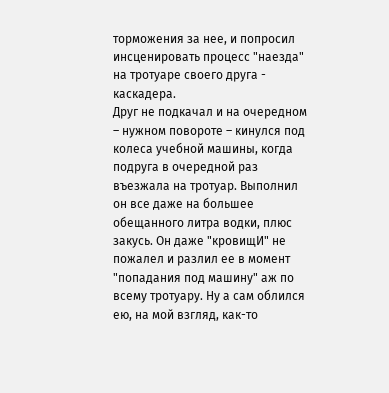торможения за нее, и попросил инсценировать процесс "наезда" на тротуаре своего друга - каскадера.
Друг не подкачал и на очередном – нужном повороте – кинулся под колеса учебной машины, когда подруга в очередной раз въезжала на тротуар. Выполнил он все даже на большее обещанного литра водки, плюс закусь. Он даже "кровищИ" не пожалел и разлил ее в момент "попадания под машину" аж по всему тротуару. Ну а сам облился ею, на мой взгляд, как-то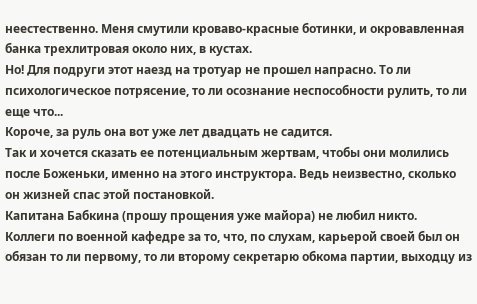неестественно. Меня смутили кроваво-красные ботинки, и окровавленная банка трехлитровая около них, в кустах.
Но! Для подруги этот наезд на тротуар не прошел напрасно. То ли психологическое потрясение, то ли осознание неспособности рулить, то ли еще что...
Короче, за руль она вот уже лет двадцать не садится.
Так и хочется сказать ее потенциальным жертвам, чтобы они молились после Боженьки, именно на этого инструктора. Ведь неизвестно, сколько он жизней спас этой постановкой.
Капитана Бабкина (прошу прощения уже майора) не любил никто.
Коллеги по военной кафедре за то, что, по слухам, карьерой своей был он обязан то ли первому, то ли второму секретарю обкома партии, выходцу из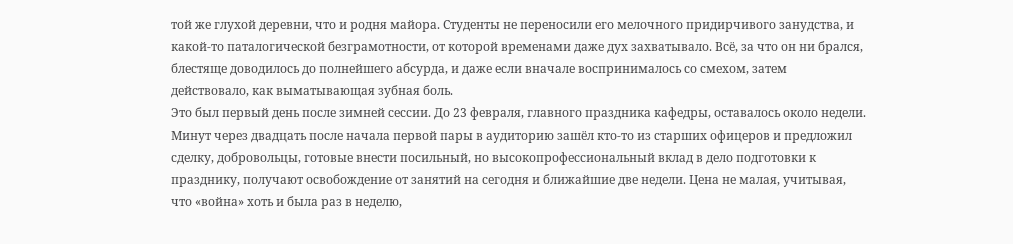той же глухой деревни, что и родня майора. Студенты не переносили его мелочного придирчивого занудства, и какой-то паталогической безграмотности, от которой временами даже дух захватывало. Всё, за что он ни брался, блестяще доводилось до полнейшего абсурда, и даже если вначале воспринималось со смехом, затем действовало, как выматывающая зубная боль.
Это был первый день после зимней сессии. До 23 февраля, главного праздника кафедры, оставалось около недели. Минут через двадцать после начала первой пары в аудиторию зашёл кто-то из старших офицеров и предложил сделку, добровольцы, готовые внести посильный, но высокопрофессиональный вклад в дело подготовки к празднику, получают освобождение от занятий на сегодня и ближайшие две недели. Цена не малая, учитывая, что «война» хоть и была раз в неделю,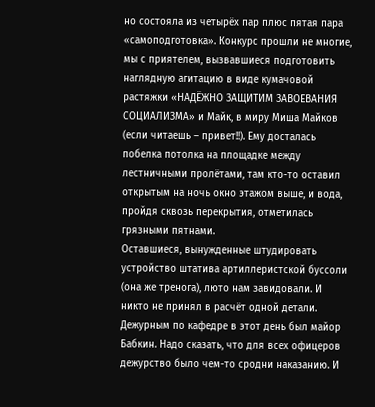но состояла из четырёх пар плюс пятая пара «самоподготовка». Конкурс прошли не многие, мы с приятелем, вызвавшиеся подготовить наглядную агитацию в виде кумачовой растяжки «НАДЁЖНО ЗАЩИТИМ ЗАВОЕВАНИЯ СОЦИАЛИЗМА» и Майк, в миру Миша Майков (если читаешь – привет!!). Ему досталась побелка потолка на площадке между лестничными пролётами, там кто-то оставил открытым на ночь окно этажом выше, и вода, пройдя сквозь перекрытия, отметилась грязными пятнами.
Оставшиеся, вынужденные штудировать устройство штатива артиллеристской буссоли (она же тренога), люто нам завидовали. И никто не принял в расчёт одной детали. Дежурным по кафедре в этот день был майор Бабкин. Надо сказать, что для всех офицеров дежурство было чем-то сродни наказанию. И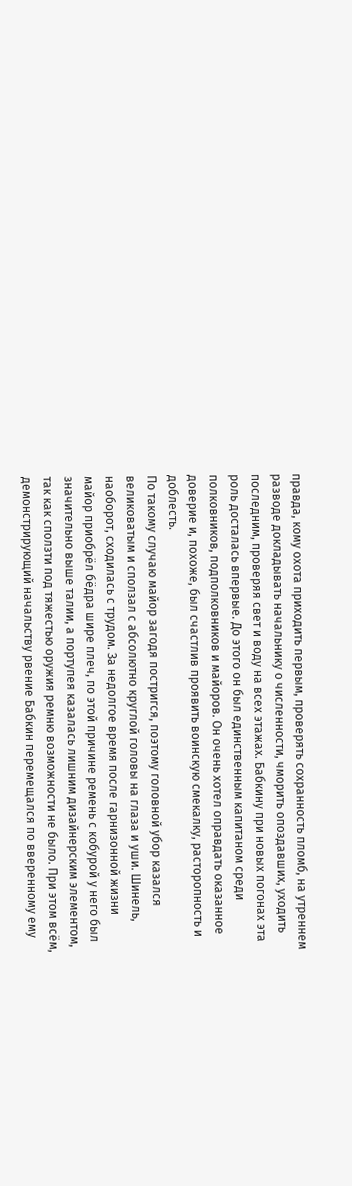правда, кому охота приходить первым, проверять сохранность пломб, на утреннем разводе докладывать начальнику о численности, чморить опоздавших, уходить последним, проверяя свет и воду на всех этажах. Бабкину при новых погонах эта роль досталась впервые. До этого он был единственным капитаном среди полковников, подполковников и майоров. Он очень хотел оправдать оказанное доверие и, похоже, был счастлив проявить воинскую смекалку, расторопность и доблесть.
По такому случаю майор загодя постригся, поэтому головной убор казался великоватым и сползал с абсолютно круглой головы на глаза и уши. Шинель, наоборот, сходилась с трудом. За недолгое время после гарнизонной жизни майор приобрёл бёдра шире плеч, по этой причине ремень с кобурой у него был значительно выше талии, а портупея казалась лишним дизайнерским элементом, так как сползти под тяжестью оружия ремню возможности не было. При этом всём, демонстрирующий начальству рвение Бабкин перемещался по вверенному ему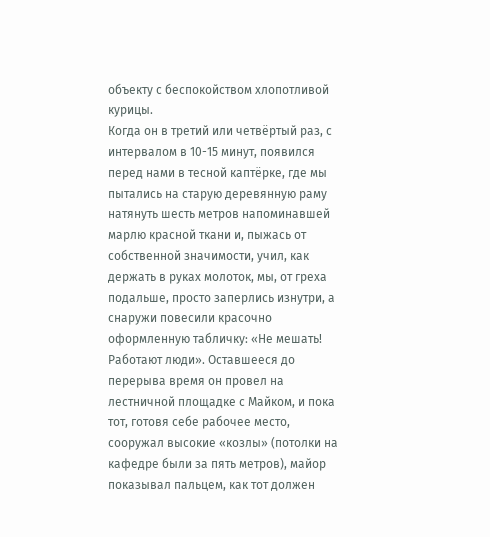объекту с беспокойством хлопотливой курицы.
Когда он в третий или четвёртый раз, с интервалом в 10-15 минут, появился перед нами в тесной каптёрке, где мы пытались на старую деревянную раму натянуть шесть метров напоминавшей марлю красной ткани и, пыжась от собственной значимости, учил, как держать в руках молоток, мы, от греха подальше, просто заперлись изнутри, а снаружи повесили красочно оформленную табличку: «Не мешать! Работают люди». Оставшееся до перерыва время он провел на лестничной площадке с Майком, и пока тот, готовя себе рабочее место, сооружал высокие «козлы» (потолки на кафедре были за пять метров), майор показывал пальцем, как тот должен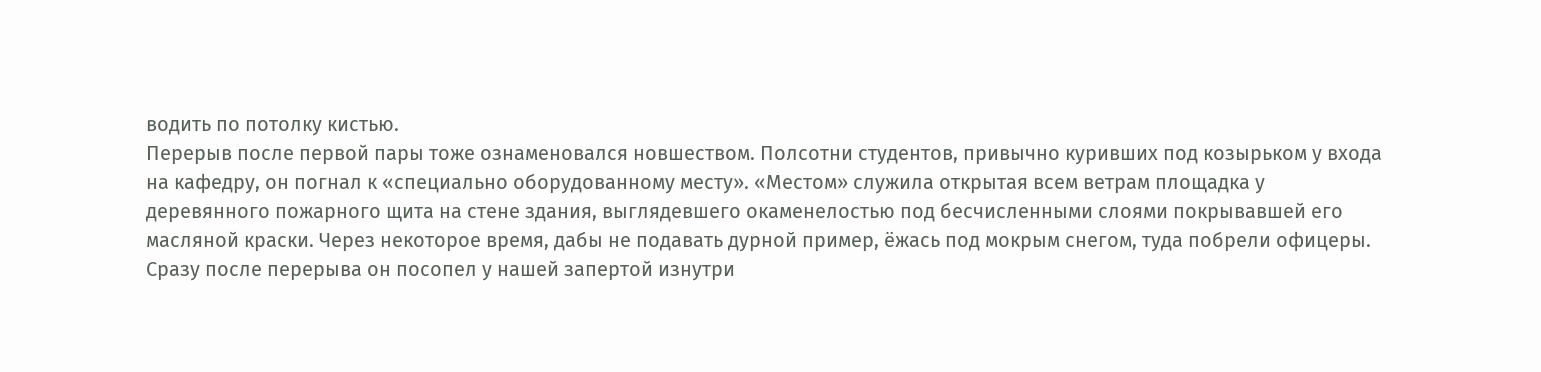водить по потолку кистью.
Перерыв после первой пары тоже ознаменовался новшеством. Полсотни студентов, привычно куривших под козырьком у входа на кафедру, он погнал к «специально оборудованному месту». «Местом» служила открытая всем ветрам площадка у деревянного пожарного щита на стене здания, выглядевшего окаменелостью под бесчисленными слоями покрывавшей его масляной краски. Через некоторое время, дабы не подавать дурной пример, ёжась под мокрым снегом, туда побрели офицеры.
Сразу после перерыва он посопел у нашей запертой изнутри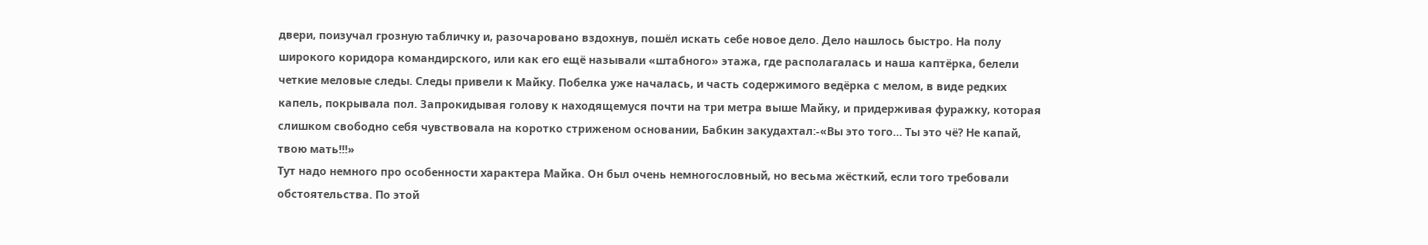двери, поизучал грозную табличку и, разочаровано вздохнув, пошёл искать себе новое дело. Дело нашлось быстро. На полу широкого коридора командирского, или как его ещё называли «штабного» этажа, где располагалась и наша каптёрка, белели четкие меловые следы. Следы привели к Майку. Побелка уже началась, и часть содержимого ведёрка с мелом, в виде редких капель, покрывала пол. Запрокидывая голову к находящемуся почти на три метра выше Майку, и придерживая фуражку, которая слишком свободно себя чувствовала на коротко стриженом основании, Бабкин закудахтал:-«Вы это того… Ты это чё? Не капай, твою мать!!!»
Тут надо немного про особенности характера Майка. Он был очень немногословный, но весьма жёсткий, если того требовали обстоятельства. По этой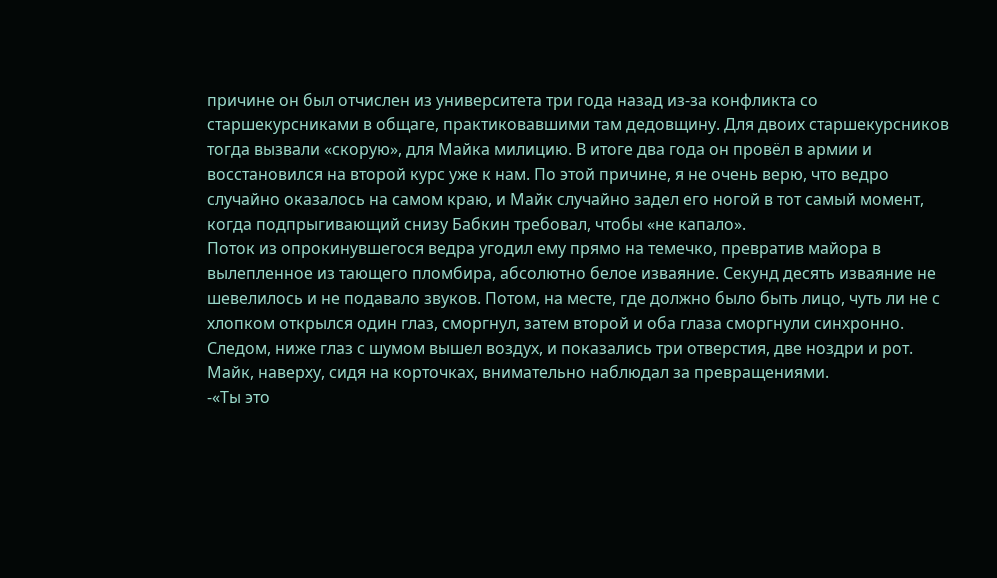причине он был отчислен из университета три года назад из-за конфликта со старшекурсниками в общаге, практиковавшими там дедовщину. Для двоих старшекурсников тогда вызвали «скорую», для Майка милицию. В итоге два года он провёл в армии и восстановился на второй курс уже к нам. По этой причине, я не очень верю, что ведро случайно оказалось на самом краю, и Майк случайно задел его ногой в тот самый момент, когда подпрыгивающий снизу Бабкин требовал, чтобы «не капало».
Поток из опрокинувшегося ведра угодил ему прямо на темечко, превратив майора в вылепленное из тающего пломбира, абсолютно белое изваяние. Секунд десять изваяние не шевелилось и не подавало звуков. Потом, на месте, где должно было быть лицо, чуть ли не с хлопком открылся один глаз, сморгнул, затем второй и оба глаза сморгнули синхронно. Следом, ниже глаз с шумом вышел воздух, и показались три отверстия, две ноздри и рот. Майк, наверху, сидя на корточках, внимательно наблюдал за превращениями.
-«Ты это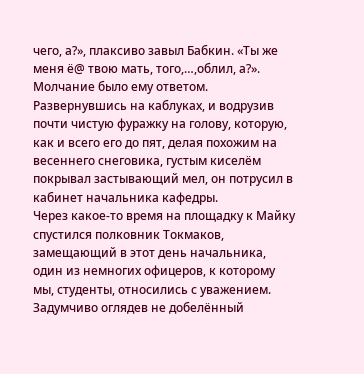чего, а?», плаксиво завыл Бабкин. «Ты же меня ё@ твою мать, того,…,облил, а?». Молчание было ему ответом. Развернувшись на каблуках, и водрузив почти чистую фуражку на голову, которую, как и всего его до пят, делая похожим на весеннего снеговика, густым киселём покрывал застывающий мел, он потрусил в кабинет начальника кафедры.
Через какое-то время на площадку к Майку спустился полковник Токмаков, замещающий в этот день начальника, один из немногих офицеров, к которому мы, студенты, относились с уважением. Задумчиво оглядев не добелённый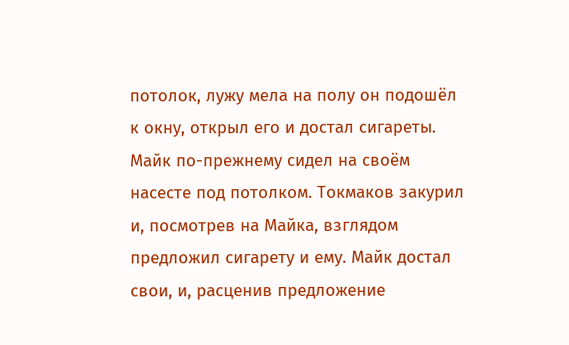потолок, лужу мела на полу он подошёл к окну, открыл его и достал сигареты. Майк по-прежнему сидел на своём насесте под потолком. Токмаков закурил и, посмотрев на Майка, взглядом предложил сигарету и ему. Майк достал свои, и, расценив предложение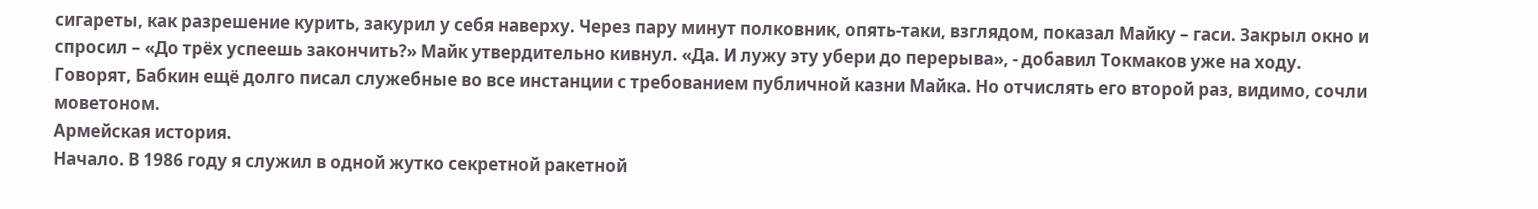сигареты, как разрешение курить, закурил у себя наверху. Через пару минут полковник, опять-таки, взглядом, показал Майку – гаси. Закрыл окно и спросил – «До трёх успеешь закончить?» Майк утвердительно кивнул. «Да. И лужу эту убери до перерыва», - добавил Токмаков уже на ходу.
Говорят, Бабкин ещё долго писал служебные во все инстанции с требованием публичной казни Майка. Но отчислять его второй раз, видимо, сочли моветоном.
Армейская история.
Начало. В 1986 году я служил в одной жутко секретной ракетной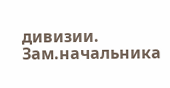дивизии. Зам.начальника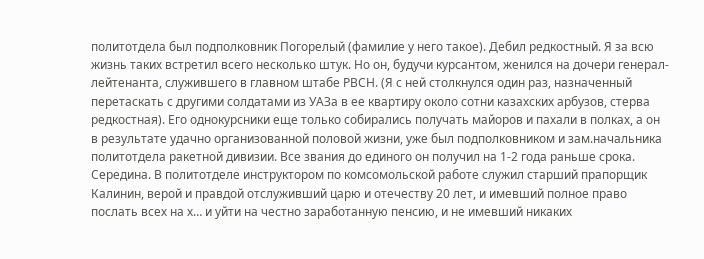политотдела был подполковник Погорелый (фамилие у него такое). Дeбил редкостный. Я за всю жизнь таких встретил всего несколько штук. Но он, будучи курсантом, женился на дочери генерал-лейтенанта, служившего в главном штабе РВСН. (Я с ней столкнулся один раз, назначенный перетаскать с другими солдатами из УАЗа в ее квартиру около сотни казахских арбузов, стерва редкостная). Его однокурсники еще только собирались получать майоров и пахали в полках, а он в результате удачно организованной половой жизни, уже был подполковником и зам.начальника политотдела ракетной дивизии. Все звания до единого он получил на 1-2 года раньше срока.
Середина. В политотделе инструктором по комсомольской работе служил старший прапорщик Калинин, верой и правдой отслуживший царю и отечеству 20 лет, и имевший полное право послать всех на х… и уйти на честно заработанную пенсию, и не имевший никаких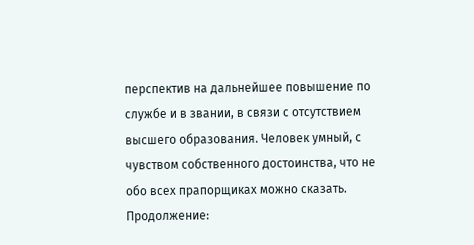перспектив на дальнейшее повышение по службе и в звании, в связи с отсутствием высшего образования. Человек умный, с чувством собственного достоинства, что не обо всех прапорщиках можно сказать.
Продолжение: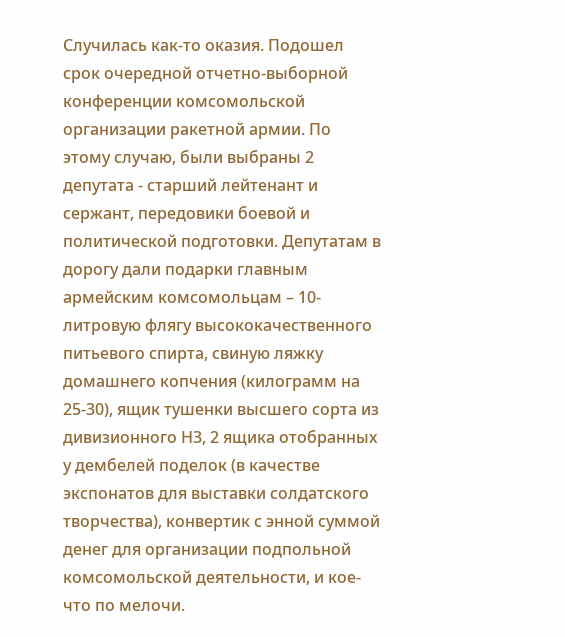Случилась как-то оказия. Подошел срок очередной отчетно-выборной конференции комсомольской организации ракетной армии. По этому случаю, были выбраны 2 депутата - старший лейтенант и сержант, передовики боевой и политической подготовки. Депутатам в дорогу дали подарки главным армейским комсомольцам – 10-литровую флягу высококачественного питьевого спирта, свиную ляжку домашнего копчения (килограмм на 25-30), ящик тушенки высшего сорта из дивизионного НЗ, 2 ящика отобранных у дембелей поделок (в качестве экспонатов для выставки солдатского творчества), конвертик с энной суммой денег для организации подпольной комсомольской деятельности, и кое-что по мелочи.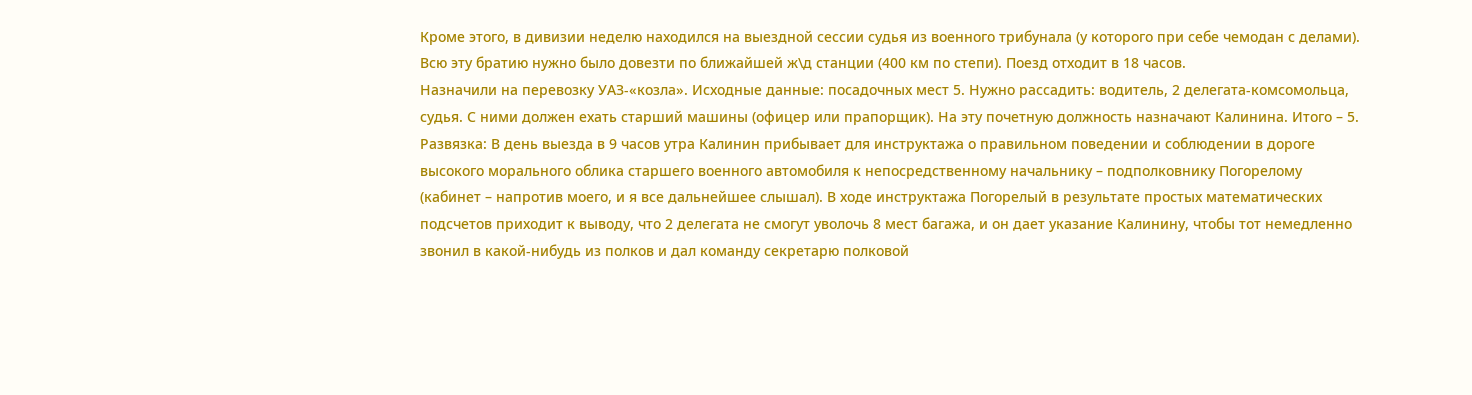Кроме этого, в дивизии неделю находился на выездной сессии судья из военного трибунала (у которого при себе чемодан с делами). Всю эту братию нужно было довезти по ближайшей ж\д станции (400 км по степи). Поезд отходит в 18 часов.
Назначили на перевозку УАЗ-«козла». Исходные данные: посадочных мест 5. Нужно рассадить: водитель, 2 делегата-комсомольца, судья. С ними должен ехать старший машины (офицер или прапорщик). На эту почетную должность назначают Калинина. Итого – 5.
Развязка: В день выезда в 9 часов утра Калинин прибывает для инструктажа о правильном поведении и соблюдении в дороге высокого морального облика старшего военного автомобиля к непосредственному начальнику – подполковнику Погорелому (кабинет – напротив моего, и я все дальнейшее слышал). В ходе инструктажа Погорелый в результате простых математических подсчетов приходит к выводу, что 2 делегата не смогут уволочь 8 мест багажа, и он дает указание Калинину, чтобы тот немедленно звонил в какой-нибудь из полков и дал команду секретарю полковой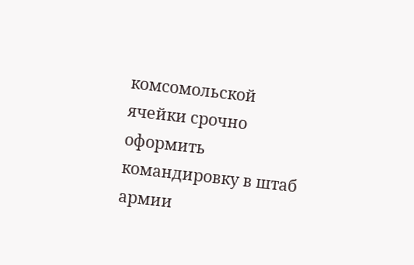комсомольской ячейки срочно оформить командировку в штаб армии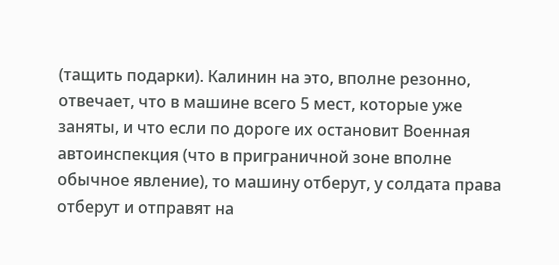(тащить подарки). Калинин на это, вполне резонно, отвечает, что в машине всего 5 мест, которые уже заняты, и что если по дороге их остановит Военная автоинспекция (что в приграничной зоне вполне обычное явление), то машину отберут, у солдата права отберут и отправят на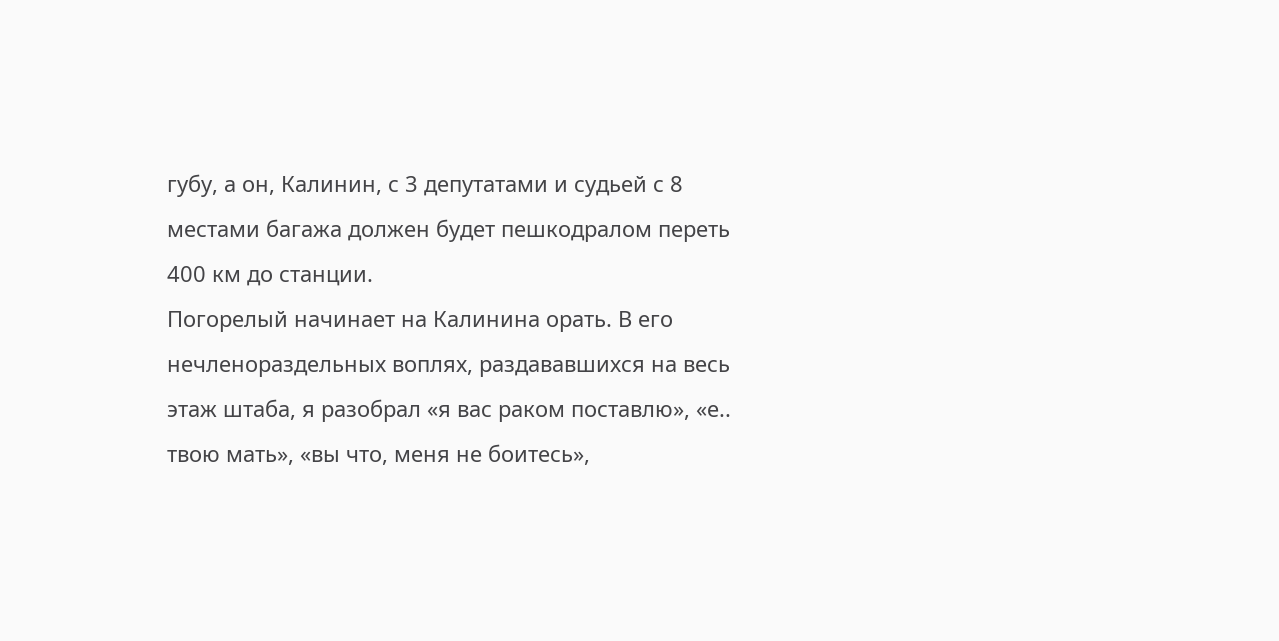губу, а он, Калинин, с 3 депутатами и судьей с 8 местами багажа должен будет пешкодралом переть 400 км до станции.
Погорелый начинает на Калинина орать. В его нечленораздельных воплях, раздававшихся на весь этаж штаба, я разобрал «я вас раком поставлю», «е.. твою мать», «вы что, меня не боитесь»,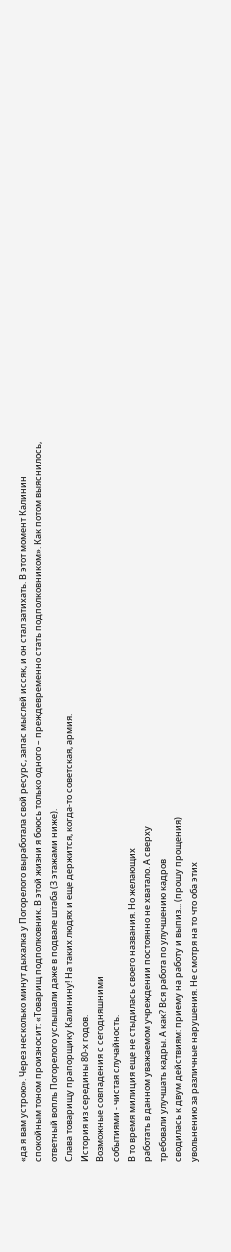«да я вам устрою». Через несколько минут дыхалка у Погорелого выработала свой ресурс, запас мыслей иссяк, и он стал затихать. В этот момент Калинин спокойным тоном произносит: «Товарищ подполковник. В этой жизни я боюсь только одного – преждевременно стать подполковником». Как потом выяснилось, ответный вопль Погорелого услышали даже в подвале штаба (3 этажами ниже).
Слава товарищу прапорщику Калинину! На таких людях и еще держится, когда-то советская, армия.
История из середины 80-х годов.
Возможные совпадения с сегодняшними
событиями - чистая случайность.
В то время милиция еще не стыдилась своего названия. Но желающих
работать в данном уважаемом учреждении постоянно не хватало. А сверху
требовали улучшать кадры. А как? Вся работа по улучшению кадров
сводилась к двум действиям: приему на работу и выпиз... (прошу прощения)
увольнению за различные нарушения. Не смотря на то что оба этих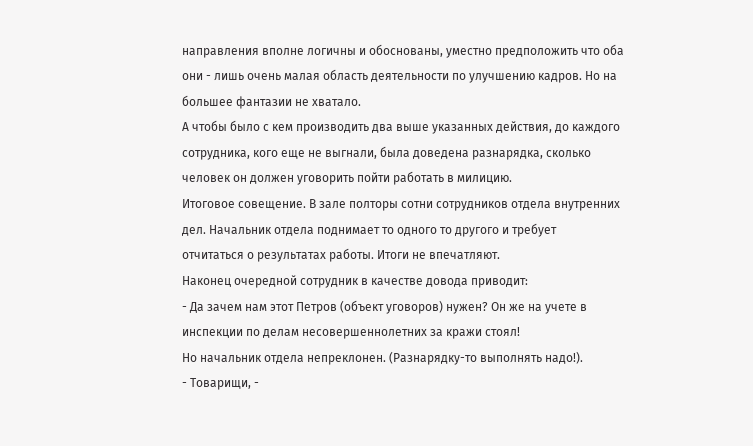направления вполне логичны и обоснованы, уместно предположить что оба
они - лишь очень малая область деятельности по улучшению кадров. Но на
большее фантазии не хватало.
А чтобы было с кем производить два выше указанных действия, до каждого
сотрудника, кого еще не выгнали, была доведена разнарядка, сколько
человек он должен уговорить пойти работать в милицию.
Итоговое совещение. В зале полторы сотни сотрудников отдела внутренних
дел. Начальник отдела поднимает то одного то другого и требует
отчитаться о результатах работы. Итоги не впечатляют.
Наконец очередной сотрудник в качестве довода приводит:
- Да зачем нам этот Петров (объект уговоров) нужен? Он же на учете в
инспекции по делам несовершеннолетних за кражи стоял!
Но начальник отдела непреклонен. (Разнарядку-то выполнять надо!).
- Товарищи, -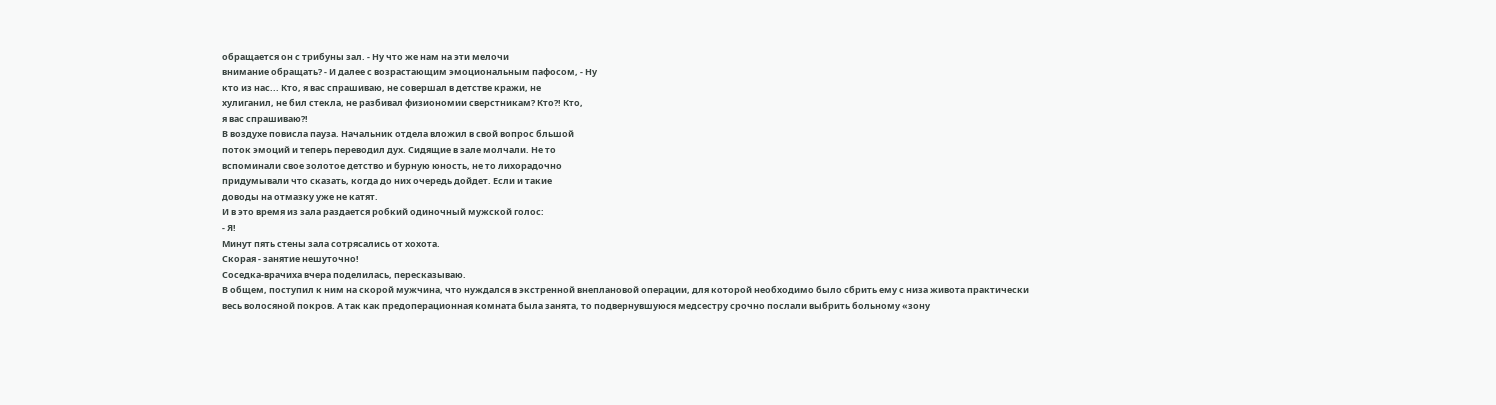обращается он с трибуны зал. - Ну что же нам на эти мелочи
внимание обращать? - И далее с возрастающим эмоциональным пафосом, - Ну
кто из нас... Кто, я вас спрашиваю, не совершал в детстве кражи, не
хулиганил, не бил стекла, не разбивал физиономии сверстникам? Кто?! Кто,
я вас спрашиваю?!
В воздухе повисла пауза. Начальник отдела вложил в свой вопрос бльшой
поток эмоций и теперь переводил дух. Сидящие в зале молчали. Не то
вспоминали свое золотое детство и бурную юность, не то лихорадочно
придумывали что сказать, когда до них очередь дойдет. Если и такие
доводы на отмазку уже не катят.
И в это время из зала раздается робкий одиночный мужской голос:
- Я!
Минут пять стены зала сотрясались от хохота.
Скорая - занятие нешуточно!
Соседка-врачиха вчера поделилась, пересказываю.
В общем, поступил к ним на скорой мужчина, что нуждался в экстренной внеплановой операции, для которой необходимо было сбрить ему с низа живота практически весь волосяной покров. А так как предоперационная комната была занята, то подвернувшуюся медсестру срочно послали выбрить больному «зону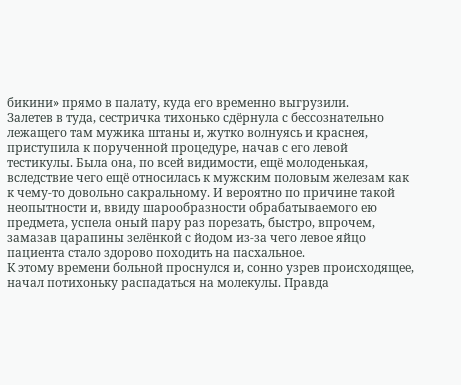бикини» прямо в палату, куда его временно выгрузили.
Залетев в туда, сестричка тихонько сдёрнула с бессознательно лежащего там мужика штаны и, жутко волнуясь и краснея, приступила к порученной процедуре, начав с его левой тестикулы. Была она, по всей видимости, ещё молоденькая, вследствие чего ещё относилась к мужским половым железам как к чему-то довольно сакральному. И вероятно по причине такой неопытности и, ввиду шарообразности обрабатываемого ею предмета, успела оный пару раз порезать, быстро, впрочем, замазав царапины зелёнкой с йодом из-за чего левое яйцо пациента стало здорово походить на пасхальное.
К этому времени больной проснулся и, сонно узрев происходящее, начал потихоньку распадаться на молекулы. Правда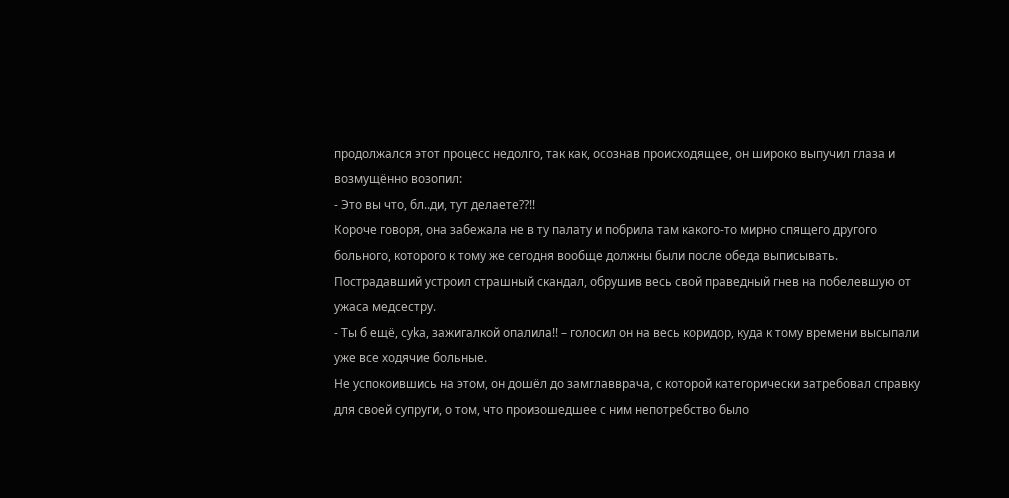продолжался этот процесс недолго, так как, осознав происходящее, он широко выпучил глаза и возмущённо возопил:
- Это вы что, бл..ди, тут делаете??!!
Короче говоря, она забежала не в ту палату и побрила там какого-то мирно спящего другого больного, которого к тому же сегодня вообще должны были после обеда выписывать.
Пострадавший устроил страшный скандал, обрушив весь свой праведный гнев на побелевшую от ужаса медсестру.
- Ты б ещё, cуka, зажигалкой опалила!! – голосил он на весь коридор, куда к тому времени высыпали уже все ходячие больные.
Не успокоившись на этом, он дошёл до замглавврача, с которой категорически затребовал справку для своей супруги, о том, что произошедшее с ним непотребство было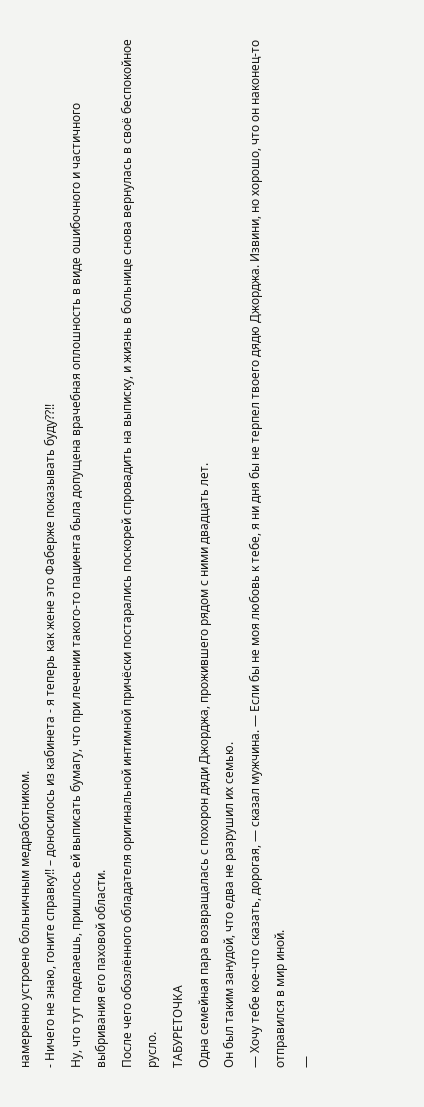намеренно устроено больничным медработником.
- Ничего не знаю, гоните справку!! – доносилось из кабинета - я теперь как жене это Фаберже показывать буду??!!
Ну, что тут поделаешь, пришлось ей выписать бумагу, что при лечении такого-то пациента была допущена врачебная оплошность в виде ошибочного и частичного выбривания его паховой области.
После чего обозлённого обладателя оригинальной интимной причёски постарались поскорей спровадить на выписку, и жизнь в больнице снова вернулась в своё беспокойное русло.
ТАБУРЕТОЧКА
Одна семейная пара возвращалась с похорон дяди Джорджа, прожившего рядом с ними двадцать лет.
Он был таким занудой, что едва не разрушил их семью.
— Хочу тебе кое-что сказать, дорогая, — сказал мужчина. — Если бы не моя любовь к тебе, я ни дня бы не терпел твоего дядю Джорджа. Извини, но хорошо, что он наконец-то отправился в мир иной.
—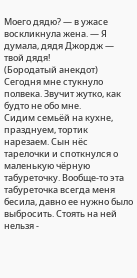Моего дядю? — в ужасе воскликнула жена. — Я думала, дядя Джордж — твой дядя!
(Бородатый анекдот)
Сегодня мне стукнуло полвека. Звучит жутко, как будто не обо мне.
Сидим семьёй на кухне, празднуем, тортик нарезаем. Сын нёс тарелочки и споткнулся о маленькую чёрную табуреточку. Вообще-то эта табуреточка всегда меня бесила, давно ее нужно было выбросить. Стоять на ней нельзя -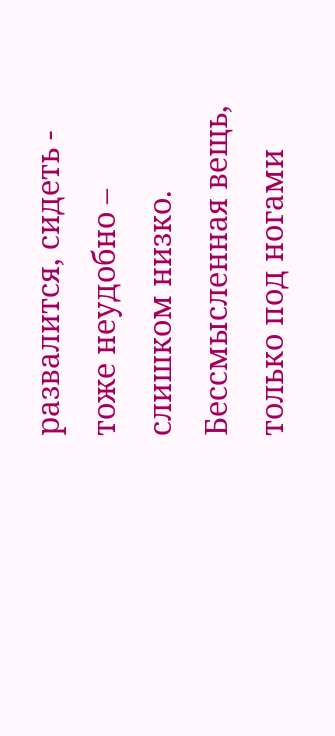развалится, сидеть - тоже неудобно – слишком низко. Бессмысленная вещь, только под ногами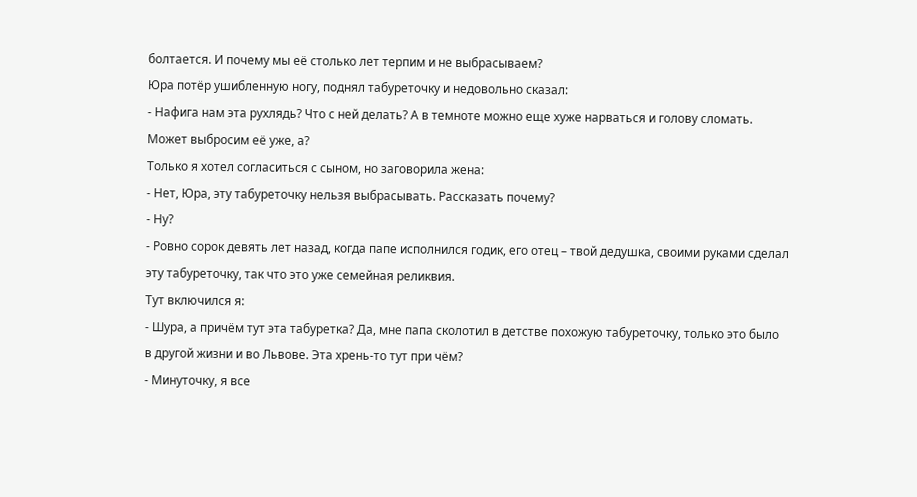болтается. И почему мы её столько лет терпим и не выбрасываем?
Юра потёр ушибленную ногу, поднял табуреточку и недовольно сказал:
- Нафига нам эта рухлядь? Что с ней делать? А в темноте можно еще хуже нарваться и голову сломать. Может выбросим её уже, а?
Только я хотел согласиться с сыном, но заговорила жена:
- Нет, Юра, эту табуреточку нельзя выбрасывать. Рассказать почему?
- Ну?
- Ровно сорок девять лет назад, когда папе исполнился годик, его отец – твой дедушка, своими руками сделал эту табуреточку, так что это уже семейная реликвия.
Тут включился я:
- Шура, а причём тут эта табуретка? Да, мне папа сколотил в детстве похожую табуреточку, только это было в другой жизни и во Львове. Эта хрень-то тут при чём?
- Минуточку, я все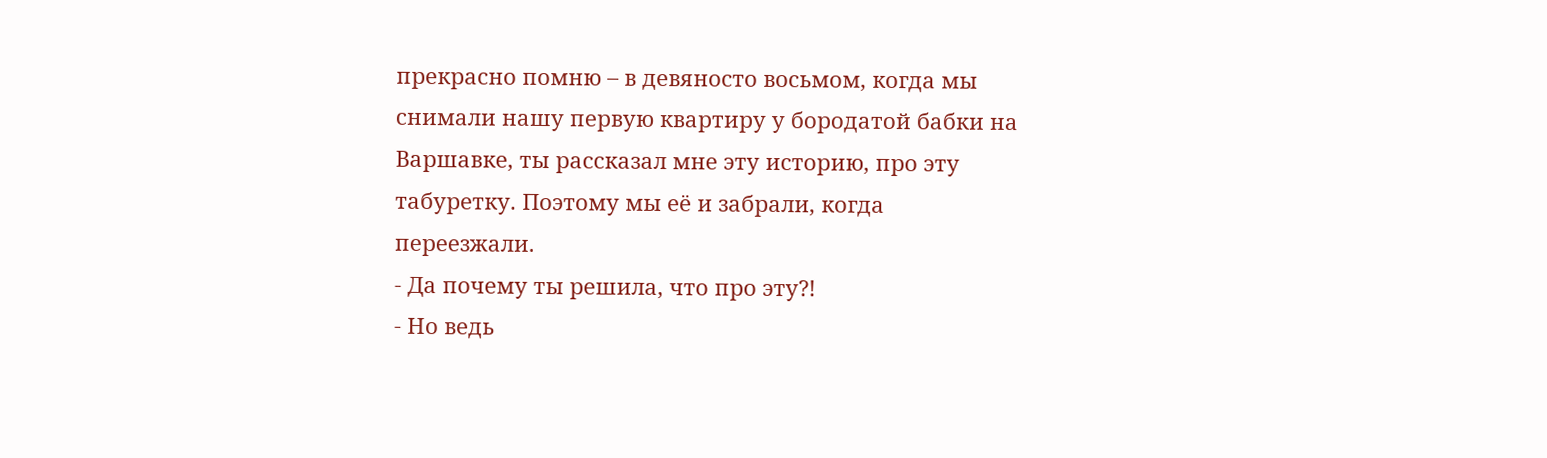прекрасно помню – в девяносто восьмом, когда мы снимали нашу первую квартиру у бородатой бабки на Варшавке, ты рассказал мне эту историю, про эту табуретку. Поэтому мы её и забрали, когда переезжали.
- Да почему ты решила, что про эту?!
- Но ведь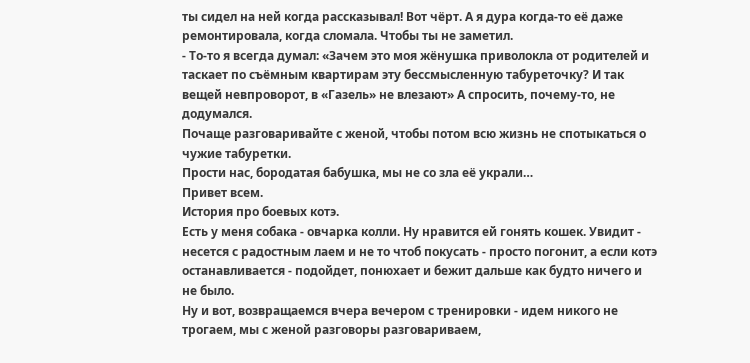ты сидел на ней когда рассказывал! Вот чёрт. А я дура когда-то её даже ремонтировала, когда сломала. Чтобы ты не заметил.
- То-то я всегда думал: «Зачем это моя жёнушка приволокла от родителей и таскает по съёмным квартирам эту бессмысленную табуреточку? И так вещей невпроворот, в «Газель» не влезают» А спросить, почему-то, не додумался.
Почаще разговаривайте с женой, чтобы потом всю жизнь не спотыкаться о чужие табуретки.
Прости нас, бородатая бабушка, мы не со зла её украли…
Привет всем.
История про боевых котэ.
Есть у меня собака - овчарка колли. Ну нравится ей гонять кошек. Увидит - несется с радостным лаем и не то чтоб покусать - просто погонит, а если котэ останавливается - подойдет, понюхает и бежит дальше как будто ничего и не было.
Ну и вот, возвращаемся вчера вечером с тренировки - идем никого не трогаем, мы с женой разговоры разговариваем,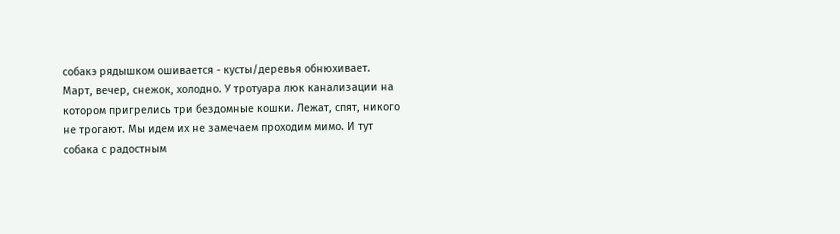собакэ рядышком ошивается - кусты/деревья обнюхивает. Март, вечер, снежок, холодно. У тротуара люк канализации на котором пригрелись три бездомные кошки. Лежат, спят, никого не трогают. Мы идем их не замечаем проходим мимо. И тут собака с радостным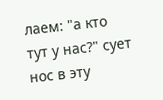лаем: "а кто тут у нас?" сует нос в эту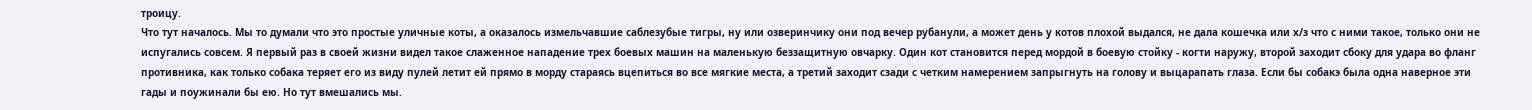троицу.
Что тут началось. Мы то думали что это простые уличные коты, а оказалось измельчавшие саблезубые тигры, ну или озверинчику они под вечер рубанули, а может день у котов плохой выдался, не дала кошечка или х/з что с ними такое, только они не испугались совсем. Я первый раз в своей жизни видел такое слаженное нападение трех боевых машин на маленькую беззащитную овчарку. Один кот становится перед мордой в боевую стойку - когти наружу, второй заходит сбоку для удара во фланг противника, как только собака теряет его из виду пулей летит ей прямо в морду стараясь вцепиться во все мягкие места, а третий заходит сзади с четким намерением запрыгнуть на голову и выцарапать глаза. Если бы собакэ была одна наверное эти гады и поужинали бы ею. Но тут вмешались мы.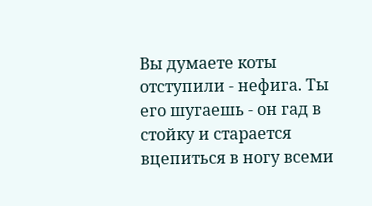Вы думаете коты отступили - нефига. Ты его шугаешь - он гад в стойку и старается вцепиться в ногу всеми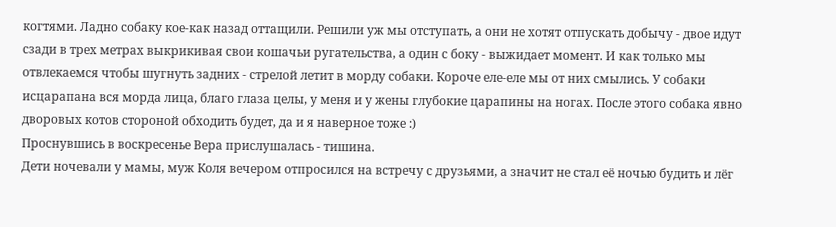когтями. Ладно собаку кое-как назад оттащили. Решили уж мы отступать, а они не хотят отпускать добычу - двое идут сзади в трех метрах выкрикивая свои кошачьи ругательства, а один с боку - выжидает момент. И как только мы отвлекаемся чтобы шугнуть задних - стрелой летит в морду собаки. Короче еле-еле мы от них смылись. У собаки исцарапана вся морда лица, благо глаза целы, у меня и у жены глубокие царапины на ногах. После этого собака явно дворовых котов стороной обходить будет, да и я наверное тоже :)
Проснувшись в воскресенье Вера прислушалась - тишина.
Дети ночевали у мамы, муж Коля вечером отпросился на встречу с друзьями, а значит не стал её ночью будить и лёг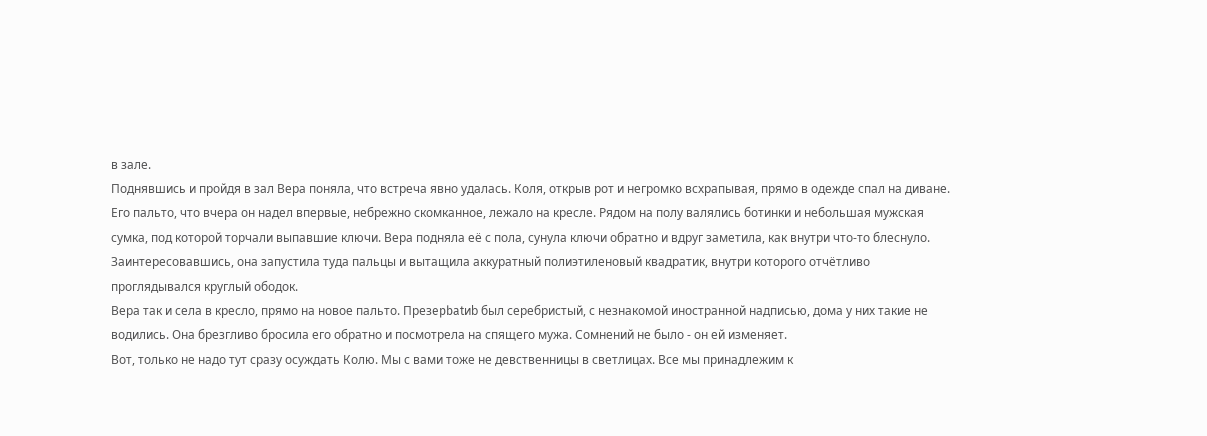в зале.
Поднявшись и пройдя в зал Вера поняла, что встреча явно удалась. Коля, открыв рот и негромко всхрапывая, прямо в одежде спал на диване. Его пальто, что вчера он надел впервые, небрежно скомканное, лежало на кресле. Рядом на полу валялись ботинки и небольшая мужская сумка, под которой торчали выпавшие ключи. Вера подняла её с пола, сунула ключи обратно и вдруг заметила, как внутри что-то блеснуло. Заинтересовавшись, она запустила туда пальцы и вытащила аккуратный полиэтиленовый квадратик, внутри которого отчётливо проглядывался круглый ободок.
Вера так и села в кресло, прямо на новое пальто. Пpeзepbatиb был серебристый, с незнакомой иностранной надписью, дома у них такие не водились. Она брезгливо бросила его обратно и посмотрела на спящего мужа. Сомнений не было - он ей изменяет.
Вот, только не надо тут сразу осуждать Колю. Мы с вами тоже не девственницы в светлицах. Все мы принадлежим к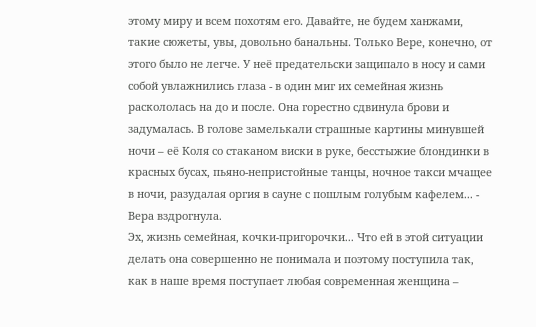этому миру и всем похотям его. Давайте, не будем ханжами, такие сюжеты, увы, довольно банальны. Только Вере, конечно, от этого было не легче. У неё предательски защипало в носу и сами собой увлажнились глаза - в один миг их семейная жизнь раскололась на до и после. Она горестно сдвинула брови и задумалась. В голове замелькали страшные картины минувшей ночи – её Коля со стаканом виски в руке, бесстыжие блондинки в красных бусах, пьяно-непристойные танцы, ночное такси мчащее в ночи, разудалая оргия в сауне с пошлым голубым кафелем... - Вера вздрогнула.
Эх, жизнь семейная, кочки-пригорочки... Что ей в этой ситуации делать она совершенно не понимала и поэтому поступила так, как в наше время поступает любая современная женщина –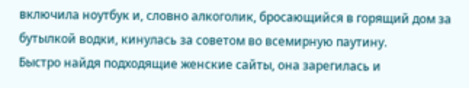включила ноутбук и, словно алкоголик, бросающийся в горящий дом за бутылкой водки, кинулась за советом во всемирную паутину.
Быстро найдя подходящие женские сайты, она зарегилась и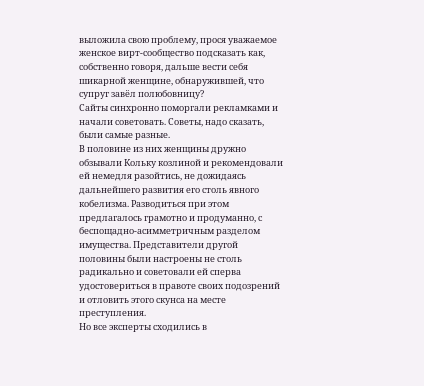выложила свою проблему, прося уважаемое женское вирт-сообщество подсказать как, собственно говоря, дальше вести себя шикарной женщине, обнаружившей, что супруг завёл полюбовницу?
Сайты синхронно поморгали рекламками и начали советовать. Советы, надо сказать, были самые разные.
В половине из них женщины дружно обзывали Кольку козлиной и рекомендовали ей немедля разойтись, не дожидаясь дальнейшего развития его столь явного кобелизма. Разводиться при этом предлагалось грамотно и продуманно, с беспощадно-асимметричным разделом имущества. Представители другой половины были настроены не столь радикально и советовали ей сперва удостовериться в правоте своих подозрений и отловить этого скунса на месте преступления.
Но все эксперты сходились в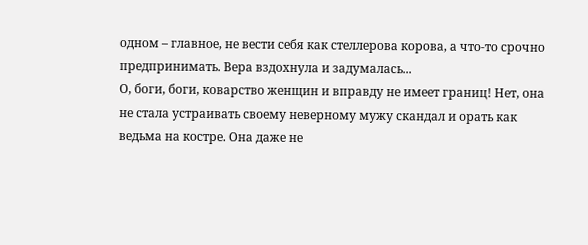одном – главное, не вести себя как стеллерова корова, а что-то срочно предпринимать. Вера вздохнула и задумалась...
О, боги, боги, коварство женщин и вправду не имеет границ! Нет, она не стала устраивать своему неверному мужу скандал и орать как ведьма на костре. Она даже не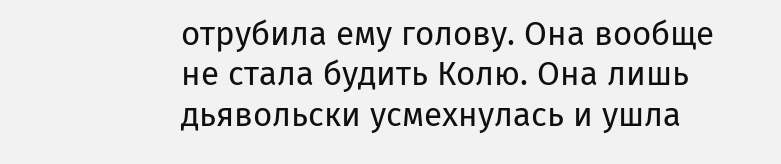отрубила ему голову. Она вообще не стала будить Колю. Она лишь дьявольски усмехнулась и ушла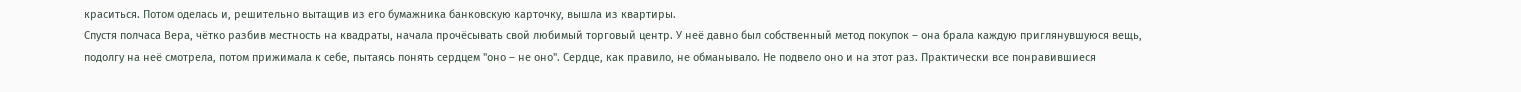краситься. Потом оделась и, решительно вытащив из его бумажника банковскую карточку, вышла из квартиры.
Спустя полчаса Вера, чётко разбив местность на квадраты, начала прочёсывать свой любимый торговый центр. У неё давно был собственный метод покупок – она брала каждую приглянувшуюся вещь, подолгу на неё смотрела, потом прижимала к себе, пытаясь понять сердцем "оно – не оно". Сердце, как правило, не обманывало. Не подвело оно и на этот раз. Практически все понравившиеся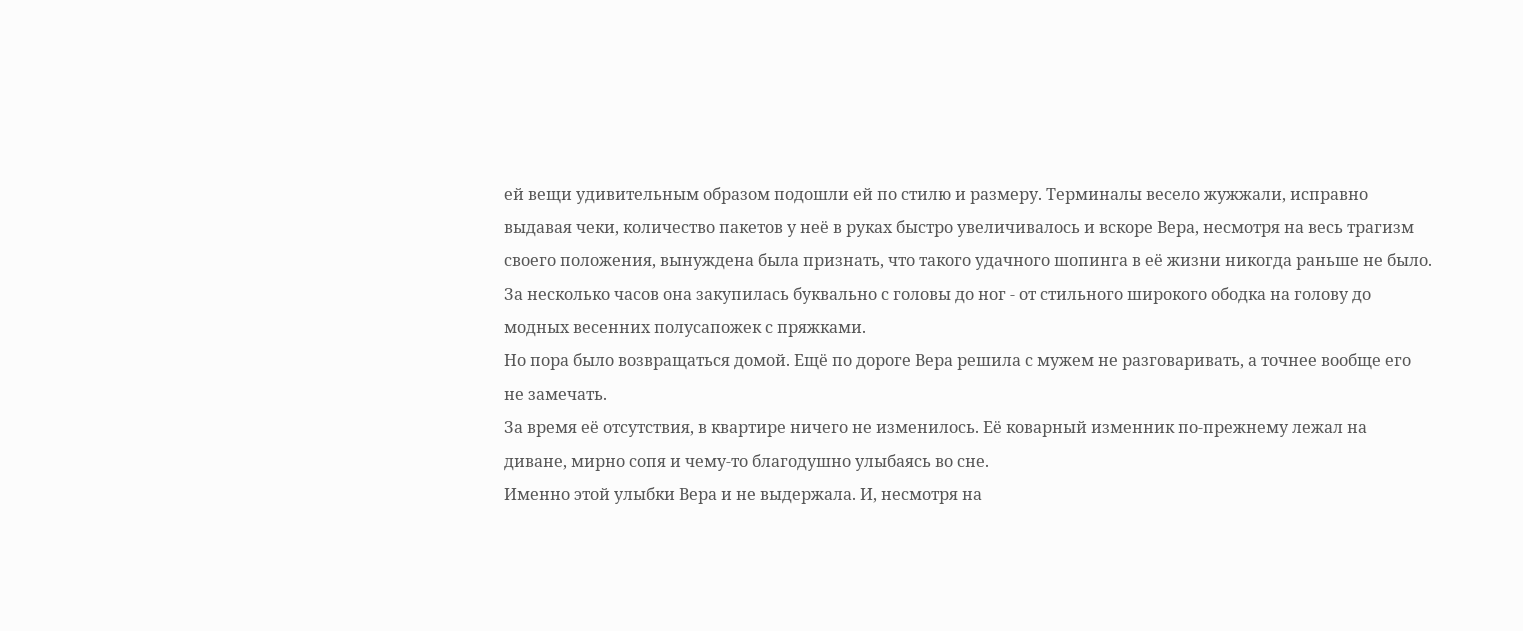ей вещи удивительным образом подошли ей по стилю и размеру. Терминалы весело жужжали, исправно выдавая чеки, количество пакетов у неё в руках быстро увеличивалось и вскоре Вера, несмотря на весь трагизм своего положения, вынуждена была признать, что такого удачного шопинга в её жизни никогда раньше не было. За несколько часов она закупилась буквально с головы до ног - от стильного широкого ободка на голову до модных весенних полусапожек с пряжками.
Но пора было возвращаться домой. Ещё по дороге Вера решила с мужем не разговаривать, а точнее вообще его не замечать.
За время её отсутствия, в квартире ничего не изменилось. Её коварный изменник по-прежнему лежал на диване, мирно сопя и чему-то благодушно улыбаясь во сне.
Именно этой улыбки Вера и не выдержала. И, несмотря на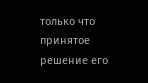только что принятое решение его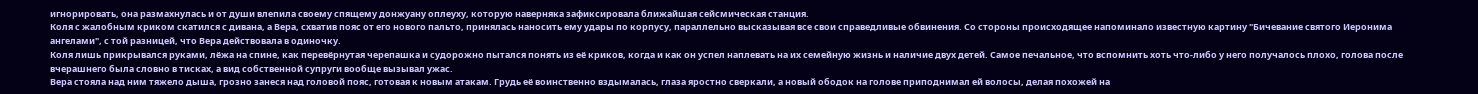игнорировать, она размахнулась и от души влепила своему спящему донжуану оплеуху, которую наверняка зафиксировала ближайшая сейсмическая станция.
Коля с жалобным криком скатился с дивана, а Вера, схватив пояс от его нового пальто, принялась наносить ему удары по корпусу, параллельно высказывая все свои справедливые обвинения. Со стороны происходящее напоминало известную картину "Бичевание святого Иеронима ангелами", с той разницей, что Вера действовала в одиночку.
Коля лишь прикрывался руками, лёжа на спине, как перевёрнутая черепашка и судорожно пытался понять из её криков, когда и как он успел наплевать на их семейную жизнь и наличие двух детей. Самое печальное, что вспомнить хоть что-либо у него получалось плохо, голова после вчерашнего была словно в тисках, а вид собственной супруги вообще вызывал ужас.
Вера стояла над ним тяжело дыша, грозно занеся над головой пояс, готовая к новым атакам. Грудь её воинственно вздымалась, глаза яростно сверкали, а новый ободок на голове приподнимал ей волосы, делая похожей на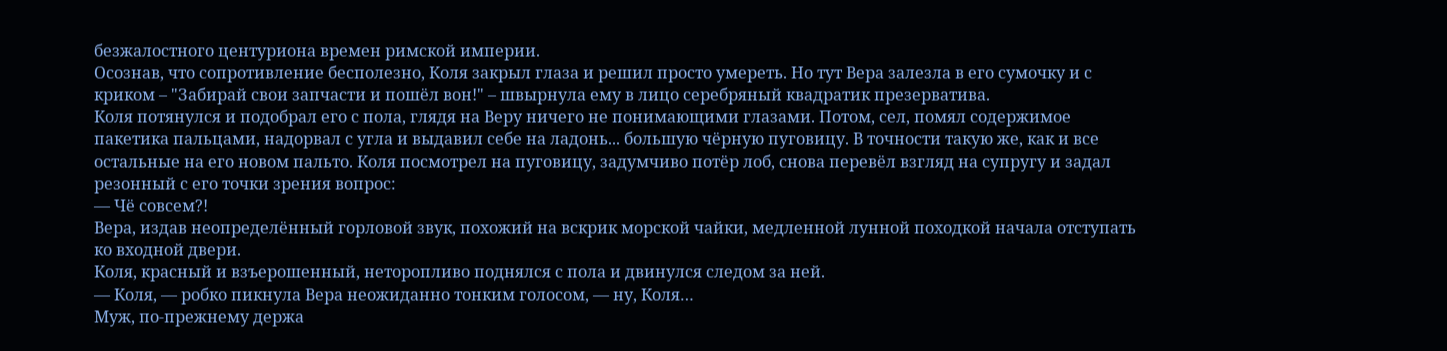безжалостного центуриона времен римской империи.
Осознав, что сопротивление бесполезно, Коля закрыл глаза и решил просто умереть. Но тут Вера залезла в его сумочку и с криком – "Забирай свои запчасти и пошёл вон!" – швырнула ему в лицо серебряный квадратик презерватива.
Коля потянулся и подобрал его с пола, глядя на Веру ничего не понимающими глазами. Потом, сел, помял содержимое пакетика пальцами, надорвал с угла и выдавил себе на ладонь... большую чёрную пуговицу. В точности такую же, как и все остальные на его новом пальто. Коля посмотрел на пуговицу, задумчиво потёр лоб, снова перевёл взгляд на супругу и задал резонный с его точки зрения вопрос:
— Чё совсем?!
Вера, издав неопределённый горловой звук, похожий на вскрик морской чайки, медленной лунной походкой начала отступать ко входной двери.
Коля, красный и взъерошенный, неторопливо поднялся с пола и двинулся следом за ней.
— Коля, — робко пикнула Вера неожиданно тонким голосом, — ну, Коля…
Муж, по-прежнему держа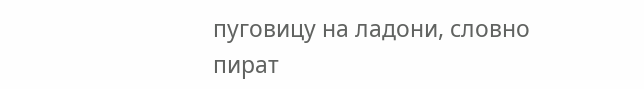пуговицу на ладони, словно пират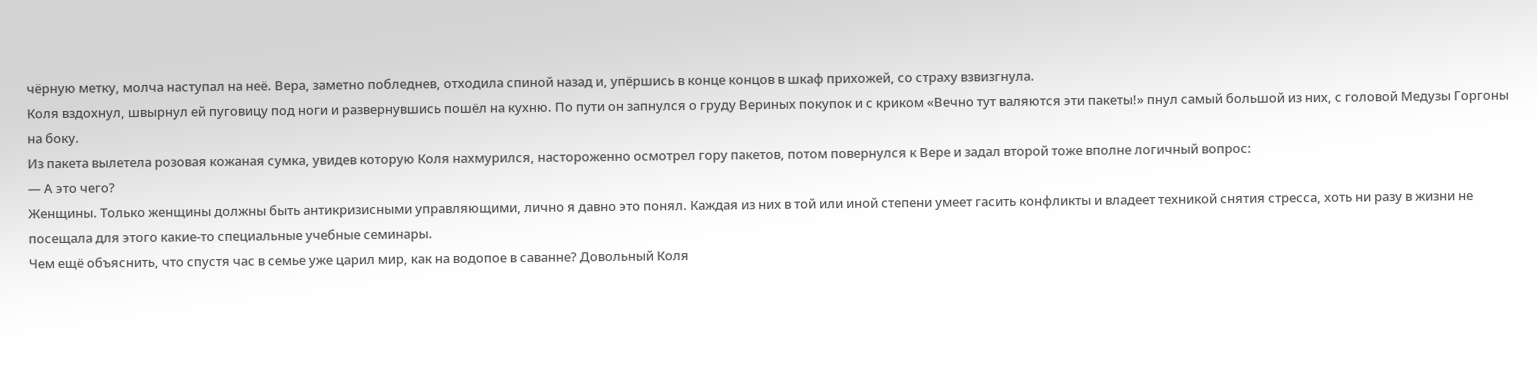чёрную метку, молча наступал на неё. Вера, заметно побледнев, отходила спиной назад и, упёршись в конце концов в шкаф прихожей, со страху взвизгнула.
Коля вздохнул, швырнул ей пуговицу под ноги и развернувшись пошёл на кухню. По пути он запнулся о груду Вериных покупок и с криком «Вечно тут валяются эти пакеты!» пнул самый большой из них, с головой Медузы Горгоны на боку.
Из пакета вылетела розовая кожаная сумка, увидев которую Коля нахмурился, настороженно осмотрел гору пакетов, потом повернулся к Вере и задал второй тоже вполне логичный вопрос:
— А это чего?
Женщины. Только женщины должны быть антикризисными управляющими, лично я давно это понял. Каждая из них в той или иной степени умеет гасить конфликты и владеет техникой снятия стресса, хоть ни разу в жизни не посещала для этого какие-то специальные учебные семинары.
Чем ещё объяснить, что спустя час в семье уже царил мир, как на водопое в саванне? Довольный Коля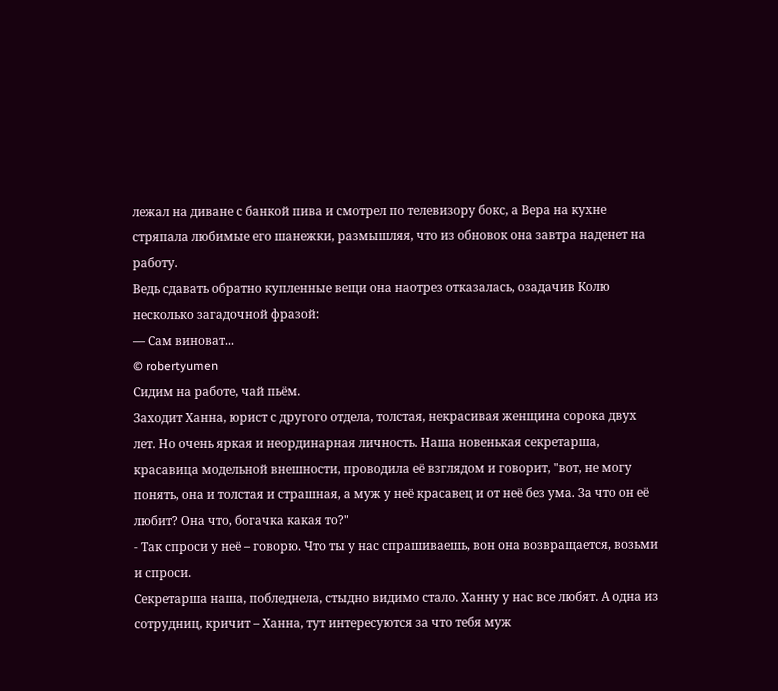лежал на диване с банкой пива и смотрел по телевизору бокс, а Вера на кухне стряпала любимые его шанежки, размышляя, что из обновок она завтра наденет на работу.
Ведь сдавать обратно купленные вещи она наотрез отказалась, озадачив Колю несколько загадочной фразой:
— Сам виноват...
© robertyumen
Сидим на работе, чай пьём.
Заходит Ханна, юрист с другого отдела, толстая, некрасивая женщина сорока двух лет. Но очень яркая и неординарная личность. Наша новенькая секретарша, красавица модельной внешности, проводила её взглядом и говорит, "вот, не могу понять, она и толстая и страшная, а муж у неё красавец и от неё без ума. За что он её любит? Она что, богачка какая то?"
- Так спроси у неё – говорю. Что ты у нас спрашиваешь, вон она возвращается, возьми и спроси.
Секретарша наша, побледнела, стыдно видимо стало. Ханну у нас все любят. А одна из сотрудниц, кричит – Ханна, тут интересуются за что тебя муж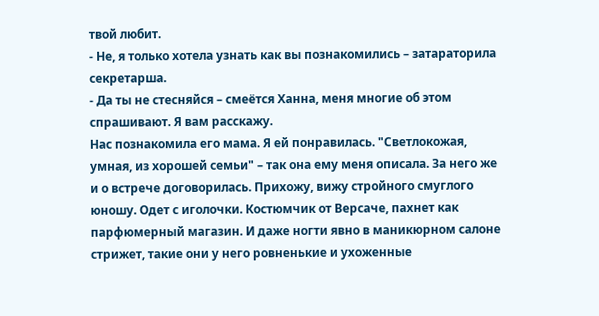твой любит.
- Не, я только хотела узнать как вы познакомились – затараторила секретарша.
- Да ты не стесняйся – смеётся Ханна, меня многие об этом спрашивают. Я вам расскажу.
Нас познакомила его мама. Я ей понравилась. "Светлокожая, умная, из хорошей семьи" – так она ему меня описала. За него же и о встрече договорилась. Прихожу, вижу стройного смуглого юношу. Одет с иголочки. Костюмчик от Версаче, пахнет как парфюмерный магазин. И даже ногти явно в маникюрном салоне стрижет, такие они у него ровненькие и ухоженные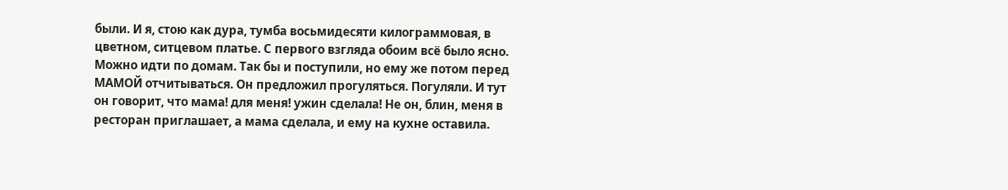были. И я, стою как дура, тумба восьмидесяти килограммовая, в цветном, ситцевом платье. С первого взгляда обоим всё было ясно. Можно идти по домам. Так бы и поступили, но ему же потом перед МАМОЙ отчитываться. Он предложил прогуляться. Погуляли. И тут он говорит, что мама! для меня! ужин сделала! Не он, блин, меня в ресторан приглашает, а мама сделала, и ему на кухне оставила.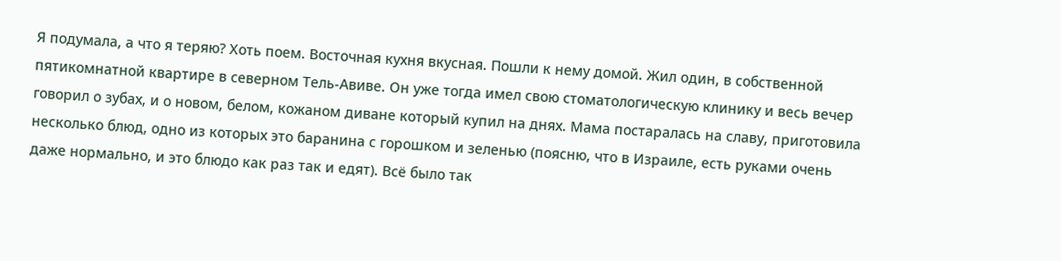Я подумала, а что я теряю? Хоть поем. Восточная кухня вкусная. Пошли к нему домой. Жил один, в собственной пятикомнатной квартире в северном Тель-Авиве. Он уже тогда имел свою стоматологическую клинику и весь вечер говорил о зубах, и о новом, белом, кожаном диване который купил на днях. Мама постаралась на славу, приготовила несколько блюд, одно из которых это баранина с горошком и зеленью (поясню, что в Израиле, есть руками очень даже нормально, и это блюдо как раз так и едят). Всё было так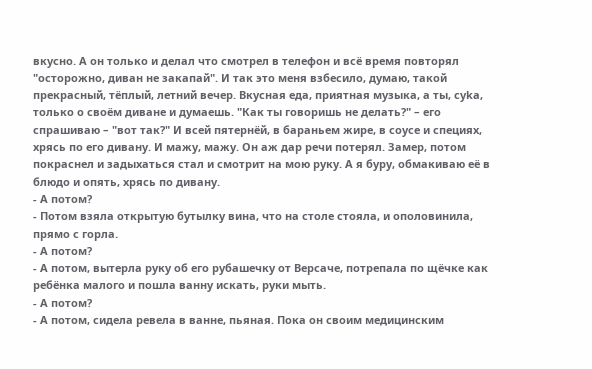вкусно. А он только и делал что смотрел в телефон и всё время повторял "осторожно, диван не закапай". И так это меня взбесило, думаю, такой прекрасный, тёплый, летний вечер. Вкусная еда, приятная музыка, а ты, cуka, только о своём диване и думаешь. "Как ты говоришь не делать?" – его спрашиваю – "вот так?" И всей пятернёй, в бараньем жире, в соусе и специях, хрясь по его дивану. И мажу, мажу. Он аж дар речи потерял. Замер, потом покраснел и задыхаться стал и смотрит на мою руку. А я буру, обмакиваю её в блюдо и опять, хрясь по дивану.
- А потом?
- Потом взяла открытую бутылку вина, что на столе стояла, и ополовинила, прямо с горла.
- А потом?
- А потом, вытерла руку об его рубашечку от Версаче, потрепала по щёчке как ребёнка малого и пошла ванну искать, руки мыть.
- А потом?
- А потом, сидела ревела в ванне, пьяная. Пока он своим медицинским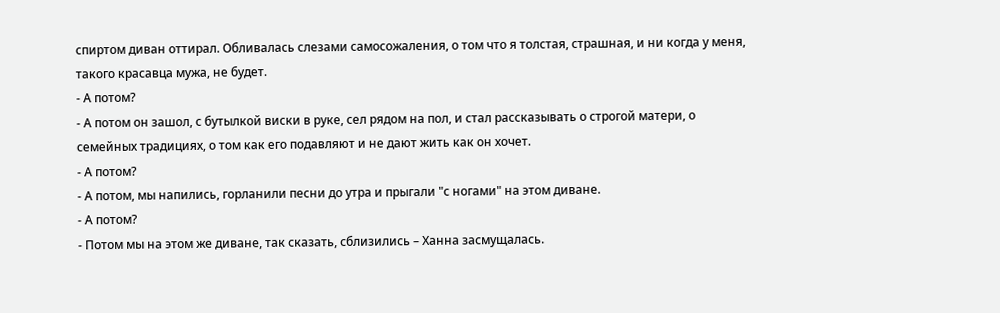спиртом диван оттирал. Обливалась слезами самосожаления, о том что я толстая, страшная, и ни когда у меня, такого красавца мужа, не будет.
- А потом?
- А потом он зашол, с бутылкой виски в руке, сел рядом на пол, и стал рассказывать о строгой матери, о семейных традициях, о том как его подавляют и не дают жить как он хочет.
- А потом?
- А потом, мы напились, горланили песни до утра и прыгали "с ногами" на этом диване.
- А потом?
- Потом мы на этом же диване, так сказать, сблизились – Ханна засмущалась.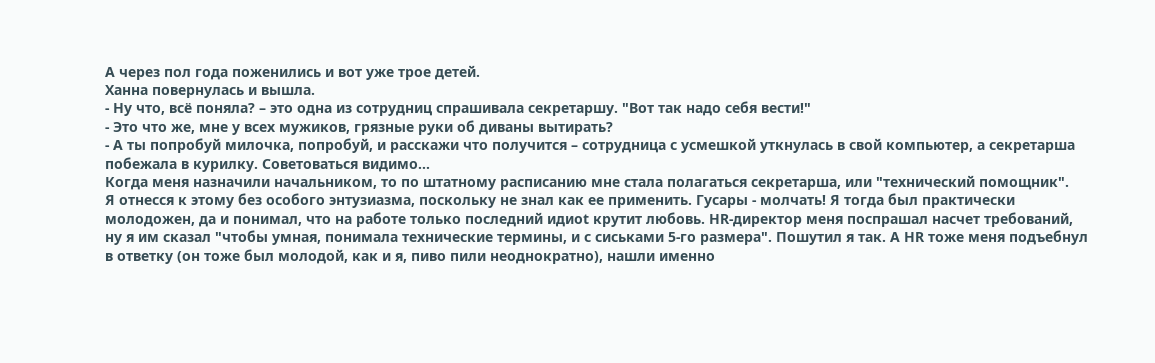А через пол года поженились и вот уже трое детей.
Ханна повернулась и вышла.
- Ну что, всё поняла? – это одна из сотрудниц спрашивала секретаршу. "Вот так надо себя вести!"
- Это что же, мне у всех мужиков, грязные руки об диваны вытирать?
- А ты попробуй милочка, попробуй, и расскажи что получится – сотрудница с усмешкой уткнулась в свой компьютер, а секретарша побежала в курилку. Советоваться видимо...
Когда меня назначили начальником, то по штатному расписанию мне стала полагаться секретарша, или "технический помощник".
Я отнесся к этому без особого энтузиазма, поскольку не знал как ее применить. Гусары - молчать! Я тогда был практически молодожен, да и понимал, что на работе только последний идиot крутит любовь. HR-директор меня поспрашал насчет требований, ну я им сказал "чтобы умная, понимала технические термины, и с сиськами 5-го размера". Пошутил я так. А HR тоже меня подъебнул в ответку (он тоже был молодой, как и я, пиво пили неоднократно), нашли именно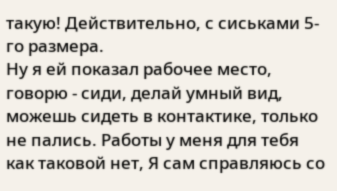такую! Действительно, с сиськами 5-го размера.
Ну я ей показал рабочее место, говорю - сиди, делай умный вид, можешь сидеть в контактике, только не пались. Работы у меня для тебя как таковой нет, Я сам справляюсь со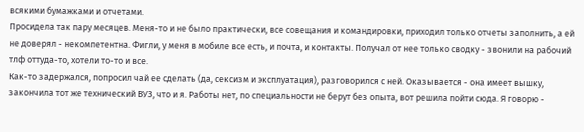всякими бумажками и отчетами.
Просидела так пару месяцев. Меня-то и не было практически, все совещания и командировки, приходил только отчеты заполнить, а ей не доверял - некомпетентна. Фигли, у меня в мобиле все есть, и почта, и контакты. Получал от нее только сводку - звонили на рабочий тлф оттуда-то, хотели то-то и все.
Как-то задержался, попросил чай ее сделать (да, сексизм и эксплуатация), разговорился с ней. Оказывается - она имеет вышку, закончила тот же технический ВУЗ, что и я. Работы нет, по специальности не берут без опыта, вот решила пойти сюда. Я говорю -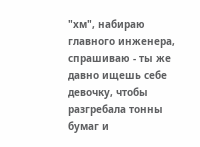"хм", набираю главного инженера, спрашиваю - ты же давно ищешь себе девочку, чтобы разгребала тонны бумаг и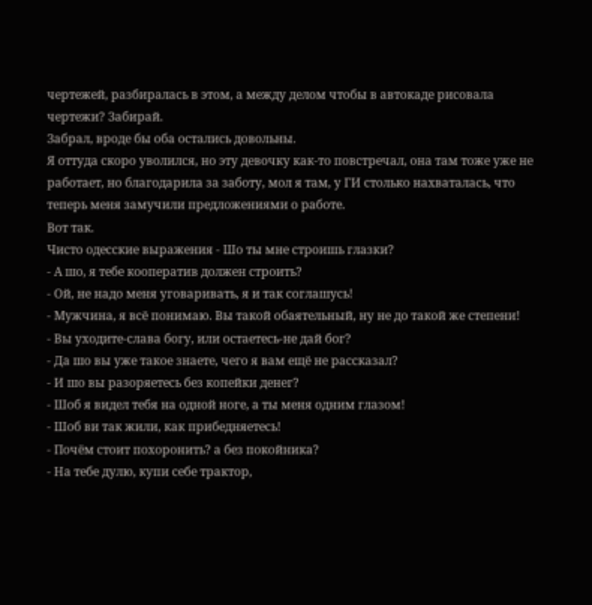чертежей, разбиралась в этом, а между делом чтобы в автокаде рисовала чертежи? Забирай.
Забрал, вроде бы оба остались довольны.
Я оттуда скоро уволился, но эту девочку как-то повстречал, она там тоже уже не работает, но благодарила за заботу, мол я там, у ГИ столько нахваталась, что теперь меня замучили предложениями о работе.
Вот так.
Чисто одесские выражения - Шо ты мне строишь глазки?
- А шо, я тебе кооператив должен строить?
- Ой, не надо меня уговаривать, я и так соглашусь!
- Мужчина, я всё понимаю. Вы такой обаятельный, ну не до такой же степени!
- Вы уходите-слава богу, или остаетесь-не дай бог?
- Да шо вы уже такое знаете, чего я вам ещё не рассказал?
- И шо вы разоряетесь без копейки денег?
- Шоб я видел тебя на одной ноге, а ты меня одним глазом!
- Шоб ви так жили, как прибедняетесь!
- Почём стоит похоронить? а без покойника?
- На тебе дулю, купи себе трактор,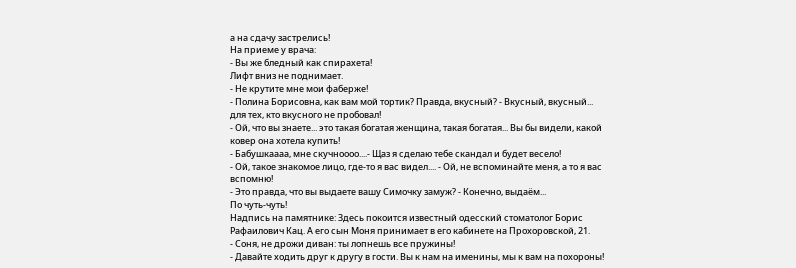а на сдачу застрелись!
На приеме у врача:
- Вы же бледный как спирахeта!
Лифт вниз не поднимает.
- Не крутите мне мои фаберже!
- Полина Борисовнa, как вам мой тортик? Правда, вкусный? - Вкусный, вкусный... для тех, кто вкусного не пробовал!
- Ой, что вы знаете... это такая богатая женщина, такая богатая... Вы бы видели, какой ковер она хотела купить!
- Бабушкаааа, мне скучноооо....- Щаз я сделаю тебе скандал и будет весело!
- Ой, такое знакомое лицо, где-то я вас видел.... - Ой, не вспоминайте меня, а то я вас вспомню!
- Это правда, что вы выдаете вашу Симочку замуж? - Конечно, выдаём...
По чуть-чуть!
Надпись на памятнике: Здесь покоится известный одесский стоматолог Борис Рафаилович Кац. А его сын Моня принимает в его кабинете на Прохоровской, 21.
- Соня, не дрожи диван: ты лопнешь все пружины!
- Давайте ходить друг к другу в гости. Вы к нам на именины, мы к вам на похороны!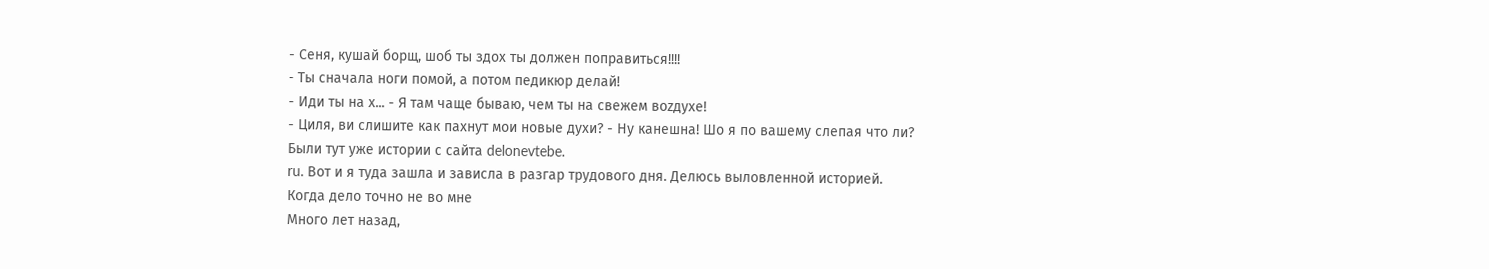- Сеня, кушай борщ, шоб ты здох ты должен поправиться!!!!
- Tы сначала ноги помой, а потом педикюр делай!
- Иди ты на х... - Я там чаще бываю, чем ты на свежем воzдухе!
- Циля, ви слишите как пахнут мои новые духи? - Ну канешна! Шо я по вашему слепая что ли?
Были тут уже истории с сайта delonevtebe.
ru. Вот и я туда зашла и зависла в разгар трудового дня. Делюсь выловленной историей.
Когда дело точно не во мне
Много лет назад,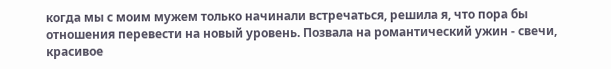когда мы с моим мужем только начинали встречаться, решила я, что пора бы отношения перевести на новый уровень. Позвала на романтический ужин - свечи, красивое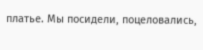платье. Мы посидели, поцеловались,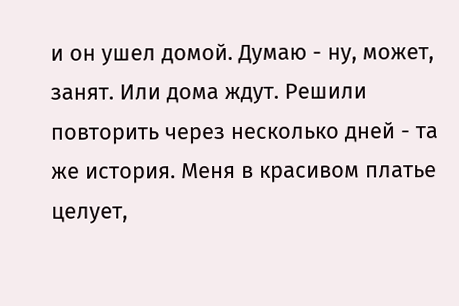и он ушел домой. Думаю - ну, может, занят. Или дома ждут. Решили повторить через несколько дней - та же история. Меня в красивом платье целует,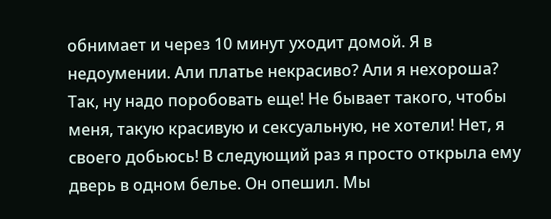обнимает и через 10 минут уходит домой. Я в недоумении. Али платье некрасиво? Али я нехороша? Так, ну надо поробовать еще! Не бывает такого, чтобы меня, такую красивую и сексуальную, не хотели! Нет, я своего добьюсь! В следующий раз я просто открыла ему дверь в одном белье. Он опешил. Мы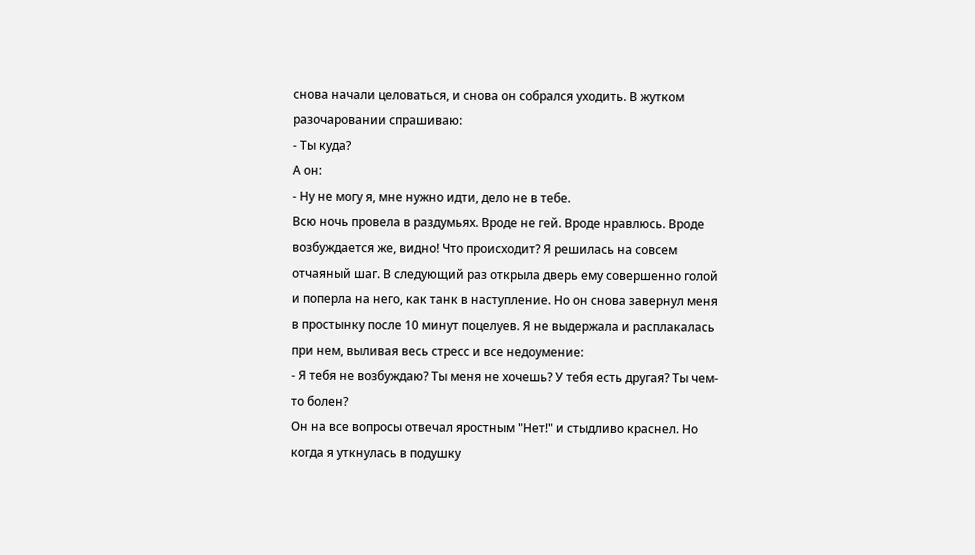снова начали целоваться, и снова он собрался уходить. В жутком разочаровании спрашиваю:
- Ты куда?
А он:
- Ну не могу я, мне нужно идти, дело не в тебе.
Всю ночь провела в раздумьях. Вроде не гeй. Вроде нравлюсь. Вроде возбуждается же, видно! Что происходит? Я решилась на совсем отчаяный шаг. В следующий раз открыла дверь ему совершенно голой и поперла на него, как танк в наступление. Но он снова завернул меня в простынку после 10 минут поцелуев. Я не выдержала и расплакалась при нем, выливая весь стресс и все недоумение:
- Я тебя не возбуждаю? Ты меня не хочешь? У тебя есть другая? Ты чем-то болен?
Он на все вопросы отвечал яростным "Нет!" и стыдливо краснел. Но когда я уткнулась в подушку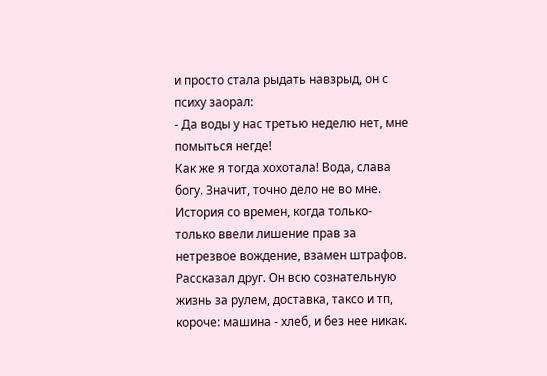и просто стала рыдать навзрыд, он с психу заорал:
- Да воды у нас третью неделю нет, мне помыться негде!
Как же я тогда хохотала! Вода, слава богу. Значит, точно дело не во мне.
История со времен, когда только-только ввели лишение прав за нетрезвое вождение, взамен штрафов.
Рассказал друг. Он всю сознательную жизнь за рулем, доставка, таксо и тп, короче: машина - хлеб, и без нее никак.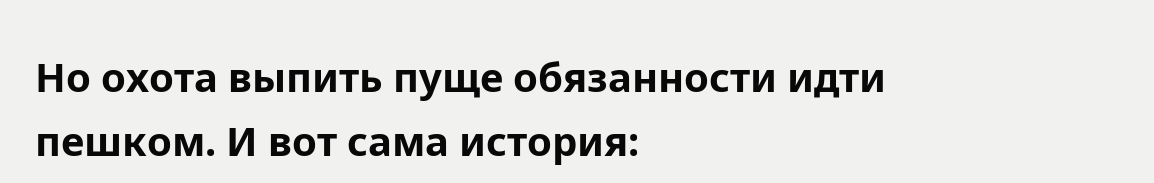Но охота выпить пуще обязанности идти пешком. И вот сама история: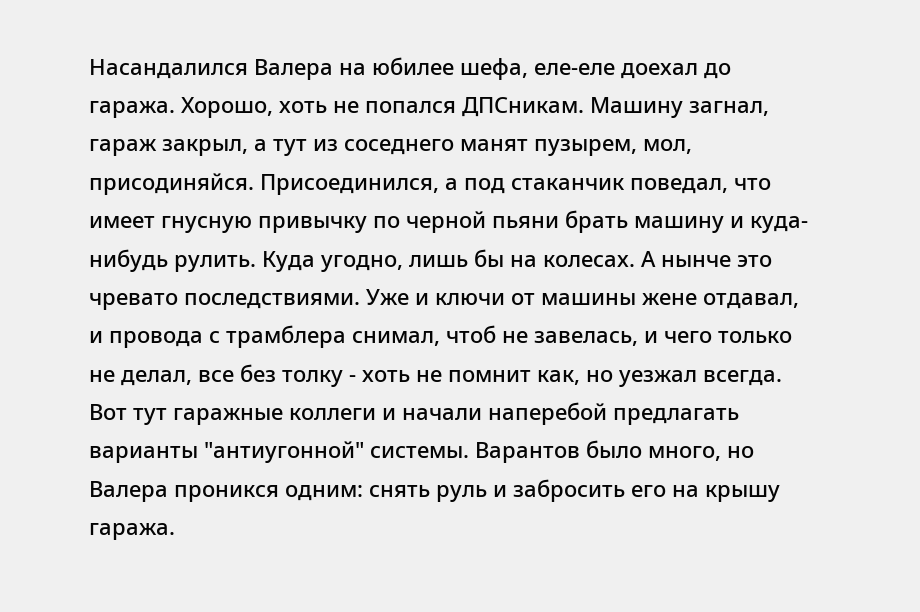Насандалился Валера на юбилее шефа, еле-еле доехал до гаража. Хорошо, хоть не попался ДПСникам. Машину загнал, гараж закрыл, а тут из соседнего манят пузырем, мол, присодиняйся. Присоединился, а под стаканчик поведал, что имеет гнусную привычку по черной пьяни брать машину и куда-нибудь рулить. Куда угодно, лишь бы на колесах. А нынче это чревато последствиями. Уже и ключи от машины жене отдавал, и провода с трамблера снимал, чтоб не завелась, и чего только не делал, все без толку - хоть не помнит как, но уезжал всегда. Вот тут гаражные коллеги и начали наперебой предлагать варианты "антиугонной" системы. Варантов было много, но Валера проникся одним: снять руль и забросить его на крышу гаража.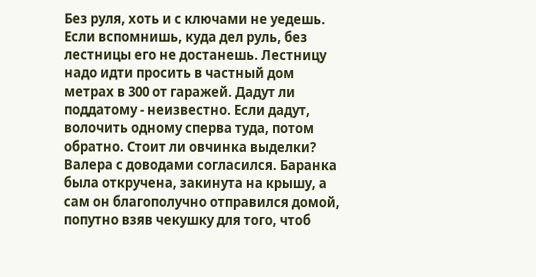Без руля, хоть и с ключами не уедешь. Если вспомнишь, куда дел руль, без лестницы его не достанешь. Лестницу надо идти просить в частный дом метрах в 300 от гаражей. Дадут ли поддатому - неизвестно. Если дадут, волочить одному сперва туда, потом обратно. Стоит ли овчинка выделки?
Валера с доводами согласился. Баранка была откручена, закинута на крышу, а сам он благополучно отправился домой, попутно взяв чекушку для того, чтоб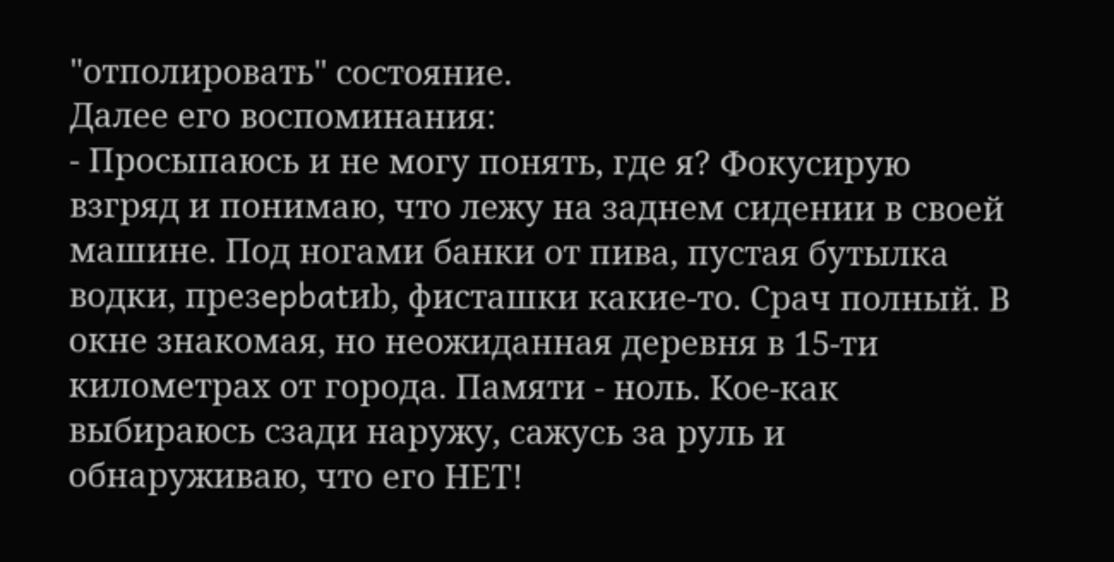"отполировать" состояние.
Далее его воспоминания:
- Просыпаюсь и не могу понять, где я? Фокусирую взгряд и понимаю, что лежу на заднем сидении в своей машине. Под ногами банки от пива, пустая бутылка водки, пpeзepbatиb, фисташки какие-то. Срач полный. В окне знакомая, но неожиданная деревня в 15-ти километрах от города. Памяти - ноль. Кое-как выбираюсь сзади наружу, сажусь за руль и обнаруживаю, что его НЕТ!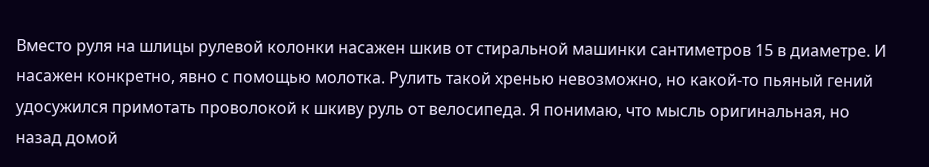Вместо руля на шлицы рулевой колонки насажен шкив от стиральной машинки сантиметров 15 в диаметре. И насажен конкретно, явно с помощью молотка. Рулить такой хренью невозможно, но какой-то пьяный гений удосужился примотать проволокой к шкиву руль от велосипеда. Я понимаю, что мысль оригинальная, но назад домой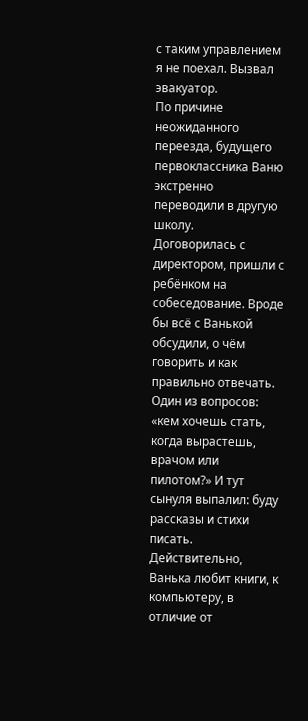с таким управлением я не поехал. Вызвал эвакуатор.
По причине неожиданного переезда, будущего первоклассника Ваню экстренно переводили в другую школу.
Договорилась с директором, пришли с ребёнком на собеседование. Вроде бы всё с Ванькой обсудили, о чём говорить и как правильно отвечать. Один из вопросов: «кем хочешь стать, когда вырастешь, врачом или пилотом?» И тут сынуля выпалил: буду рассказы и стихи писать. Действительно, Ванька любит книги, к компьютеру, в отличие от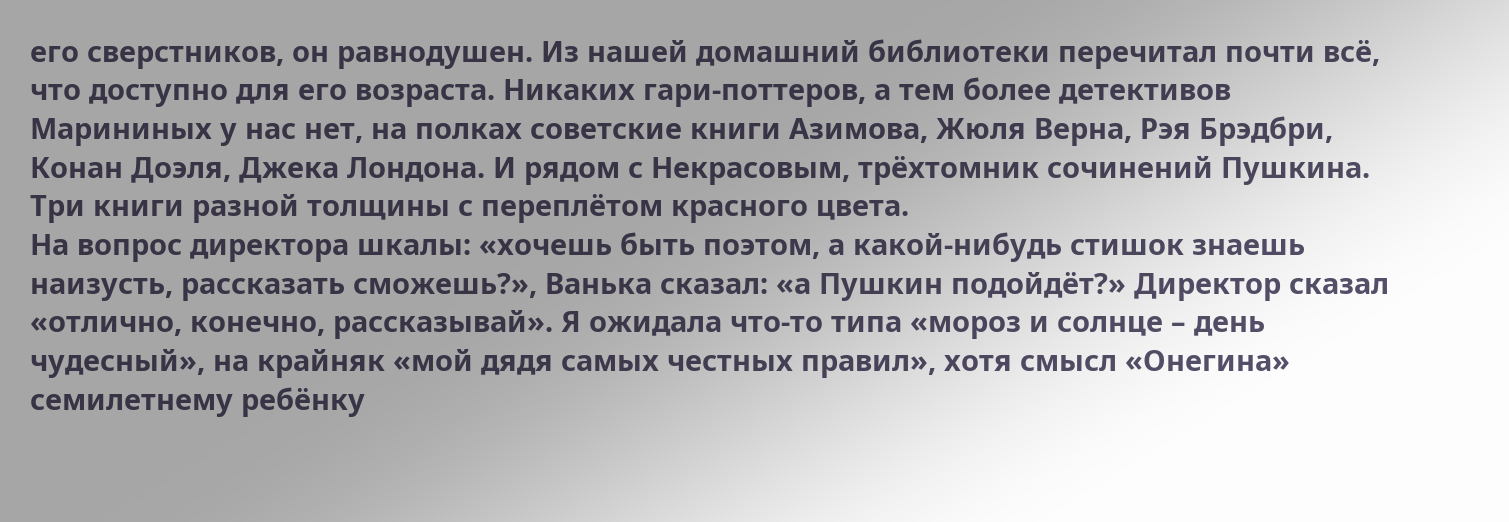его сверстников, он равнодушен. Из нашей домашний библиотеки перечитал почти всё, что доступно для его возраста. Никаких гари-поттеров, а тем более детективов Марининых у нас нет, на полках советские книги Азимова, Жюля Верна, Рэя Брэдбри, Конан Доэля, Джека Лондона. И рядом с Некрасовым, трёхтомник сочинений Пушкина. Три книги разной толщины с переплётом красного цвета.
На вопрос директора шкалы: «хочешь быть поэтом, а какой-нибудь стишок знаешь наизусть, рассказать сможешь?», Ванька сказал: «а Пушкин подойдёт?» Директор сказал «отлично, конечно, рассказывай». Я ожидала что-то типа «мороз и солнце – день чудесный», на крайняк «мой дядя самых честных правил», хотя смысл «Онегина» семилетнему ребёнку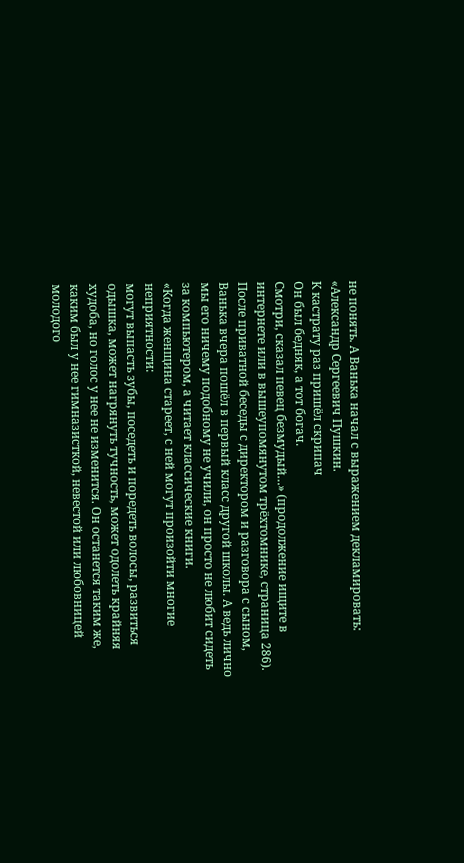не понять. А Ванька начал с выражением декламировать:
«Александр Сергеевич Пушкин.
К кастрату раз пришёл скрипач
Он был бедняк, а тот богач.
Смотри, сказал певец безмудый…» (продолжение ищите в интернете или в вышеупомянутом трёхтомнике, страница 286).
После приватной беседы с директором и разговора с сыном, Ванька вчера пошёл в первый класс другой школы. А ведь лично мы его ничему подобному не учили, он просто не любит сидеть за компьютером, а читает классические книги.
«Когда женщина стареет, с ней могут произойти многие неприятности:
могут выпасть зубы, поседеть и поредеть волосы, развиться одышка, может нагрянуть тучность, может одолеть крайняя худоба, но голос у нее не изменится. Он останется таким же, каким был у нее гимназисткой, невестой или любовницей молодого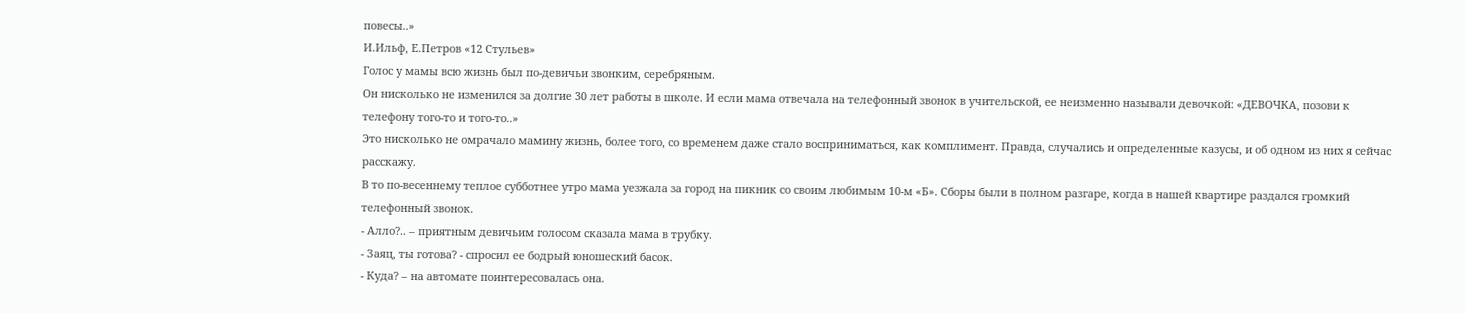повесы..»
И.Ильф, Е.Петров «12 Стульев»
Голос у мамы всю жизнь был по-девичьи звонким, серебряным.
Он нисколько не изменился за долгие 30 лет работы в школе. И если мама отвечала на телефонный звонок в учительской, ее неизменно называли девочкой: «ДЕВОЧКА, позови к телефону того-то и того-то..»
Это нисколько не омрачало мамину жизнь, более того, со временем даже стало восприниматься, как комплимент. Правда, случались и определенные казусы, и об одном из них я сейчас расскажу.
В то по-весеннему теплое субботнее утро мама уезжала за город на пикник со своим любимым 10-м «Б». Сборы были в полном разгаре, когда в нашей квартире раздался громкий телефонный звонок.
- Алло?.. – приятным девичьим голосом сказала мама в трубку.
- Заяц, ты готова? - спросил ее бодрый юношеский басок.
- Куда? – на автомате поинтересовалась она.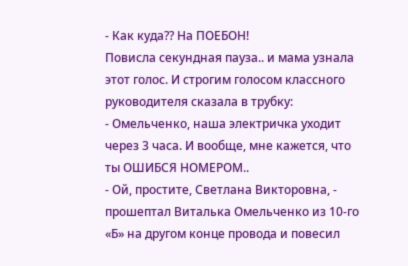- Как куда?? На ПОЕБОН!
Повисла секундная пауза.. и мама узнала этот голос. И строгим голосом классного руководителя сказала в трубку:
- Омельченко, наша электричка уходит через 3 часа. И вообще, мне кажется, что ты ОШИБСЯ НОМЕРОМ..
- Ой, простите, Светлана Викторовна, - прошептал Виталька Омельченко из 10-го «Б» на другом конце провода и повесил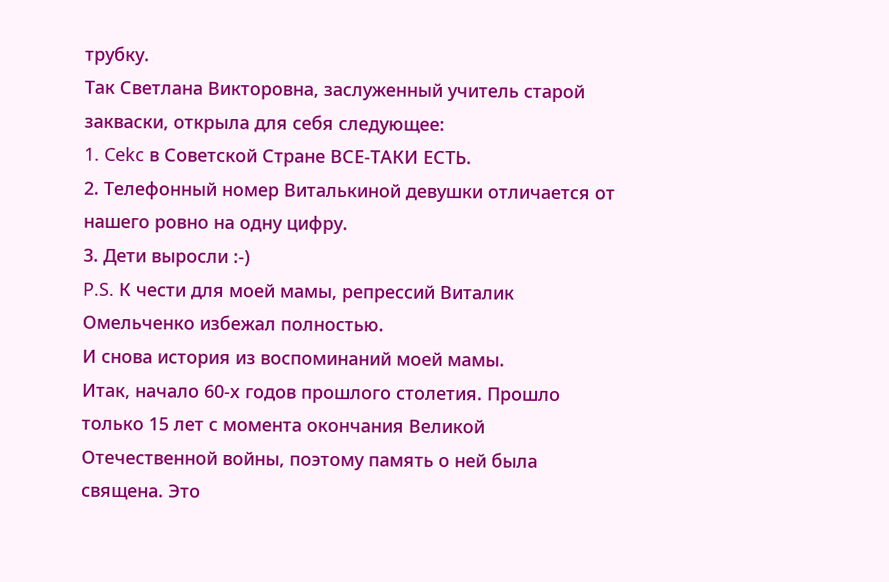трубку.
Так Светлана Викторовна, заслуженный учитель старой закваски, открыла для себя следующее:
1. Cekc в Советской Стране ВСЕ-ТАКИ ЕСТЬ.
2. Телефонный номер Виталькиной девушки отличается от нашего ровно на одну цифру.
3. Дети выросли :-)
P.S. К чести для моей мамы, репрессий Виталик Омельченко избежал полностью.
И снова история из воспоминаний моей мамы.
Итак, начало 60-х годов прошлого столетия. Прошло только 15 лет с момента окончания Великой Отечественной войны, поэтому память о ней была священа. Это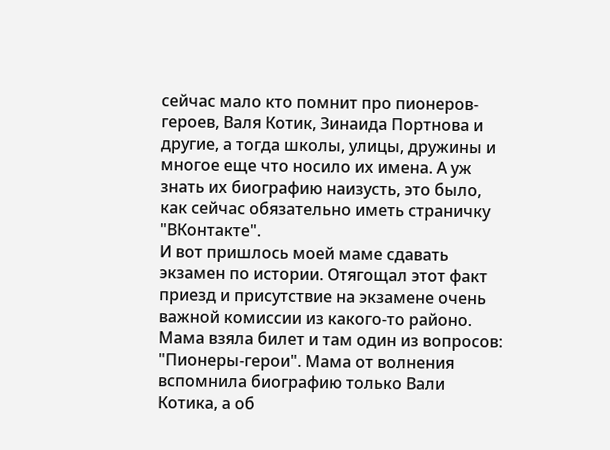сейчас мало кто помнит про пионеров-героев, Валя Котик, Зинаида Портнова и другие, а тогда школы, улицы, дружины и многое еще что носило их имена. А уж знать их биографию наизусть, это было, как сейчас обязательно иметь страничку "ВКонтакте".
И вот пришлось моей маме сдавать экзамен по истории. Отягощал этот факт приезд и присутствие на экзамене очень важной комиссии из какого-то районо. Мама взяла билет и там один из вопросов: "Пионеры-герои". Мама от волнения вспомнила биографию только Вали Котика, а об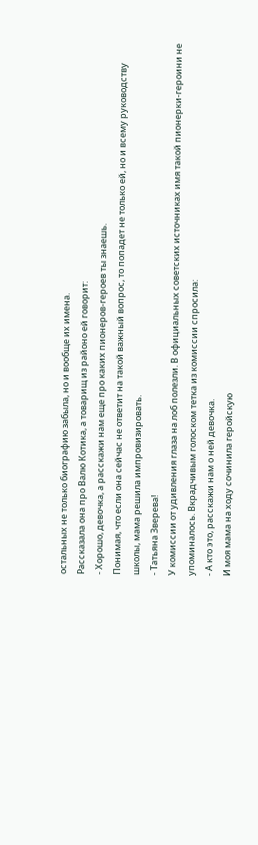остальных не только биографию забыла, но и вообще их имена.
Рассказала она про Валю Котика, а товарищ из районо ей говорит:
- Хорошо, девочка, а расскажи нам еще про каких пионеров-героев ты знаешь.
Понимая, что если она сейчас не ответит на такой важный вопрос, то попадет не только ей, но и всему руководству школы, мама решила импровизировать.
- Татьяна Зверева!
У комиссии от удивления глаза на лоб полезли. В официальных советских источниках имя такой пионерки-героини не упоминалось. Вкрадчивым голоском тетка из комиссии спросила:
- А кто это, расскажи нам о ней девочка.
И моя мама на ходу сочинила геройскую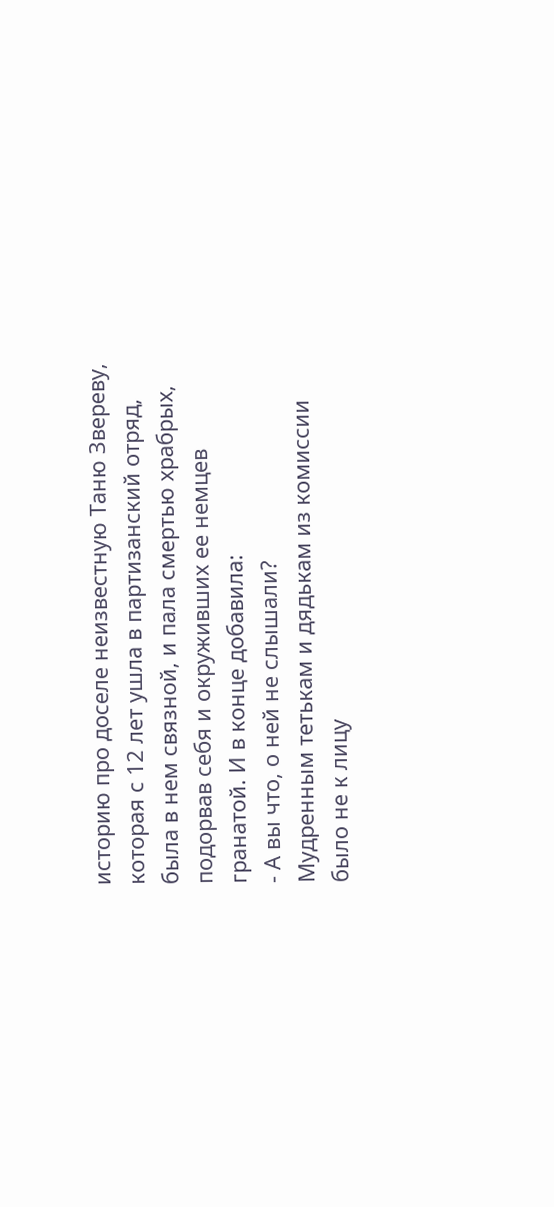историю про доселе неизвестную Таню Звереву, которая с 12 лет ушла в партизанский отряд, была в нем связной, и пала смертью храбрых, подорвав себя и окруживших ее немцев гранатой. И в конце добавила:
- А вы что, о ней не слышали?
Мудренным тетькам и дядькам из комиссии было не к лицу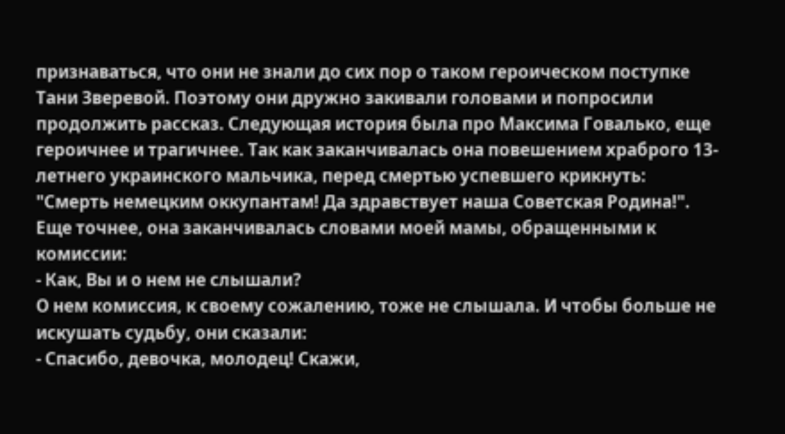признаваться, что они не знали до сих пор о таком героическом поступке Тани Зверевой. Поэтому они дружно закивали головами и попросили продолжить рассказ. Следующая история была про Максима Говалько, еще героичнее и трагичнее. Так как заканчивалась она повешением храброго 13-летнего украинского мальчика, перед смертью успевшего крикнуть: "Смерть немецким оккупантам! Да здравствует наша Советская Родина!". Еще точнее, она заканчивалась словами моей мамы, обращенными к комиссии:
- Как, Вы и о нем не слышали?
О нем комиссия, к своему сожалению, тоже не слышала. И чтобы больше не искушать судьбу, они сказали:
- Спасибо, девочка, молодец! Скажи,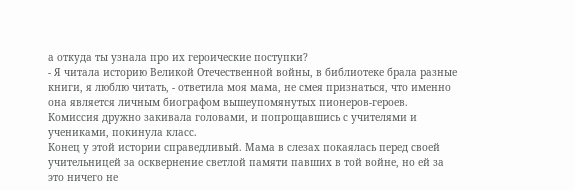а откуда ты узнала про их героические поступки?
- Я читала историю Великой Отечественной войны, в библиотеке брала разные книги, я люблю читать, - ответила моя мама, не смея признаться, что именно она является личным биографом вышеупомянутых пионеров-героев.
Комиссия дружно закивала головами, и попрощавшись с учителями и учениками, покинула класс.
Конец у этой истории справедливый. Мама в слезах покаялась перед своей учительницей за осквернение светлой памяти павших в той войне, но ей за это ничего не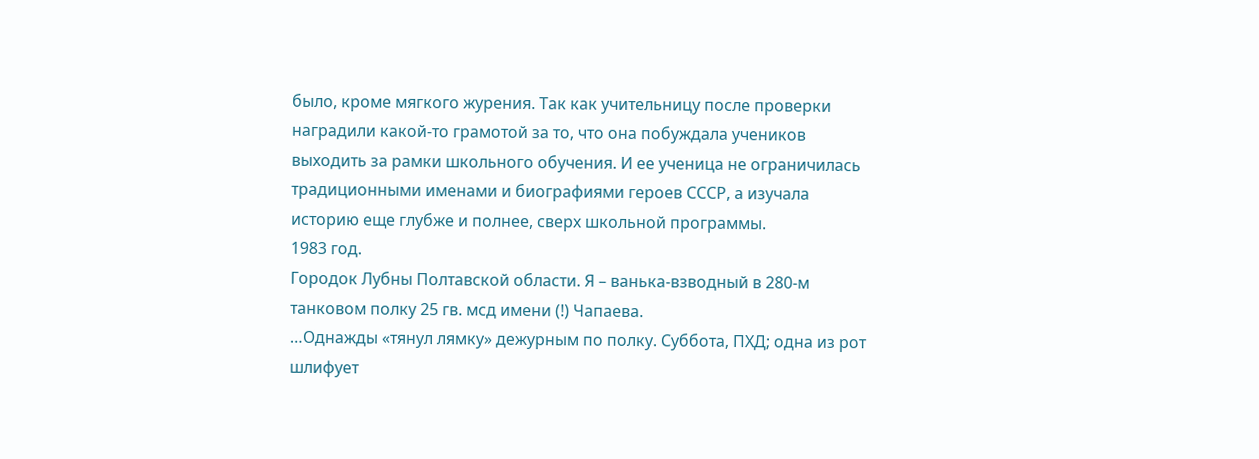было, кроме мягкого журения. Так как учительницу после проверки наградили какой-то грамотой за то, что она побуждала учеников выходить за рамки школьного обучения. И ее ученица не ограничилась традиционными именами и биографиями героев СССР, а изучала историю еще глубже и полнее, сверх школьной программы.
1983 год.
Городок Лубны Полтавской области. Я – ванька-взводный в 280-м танковом полку 25 гв. мсд имени (!) Чапаева.
…Однажды «тянул лямку» дежурным по полку. Суббота, ПХД; одна из рот шлифует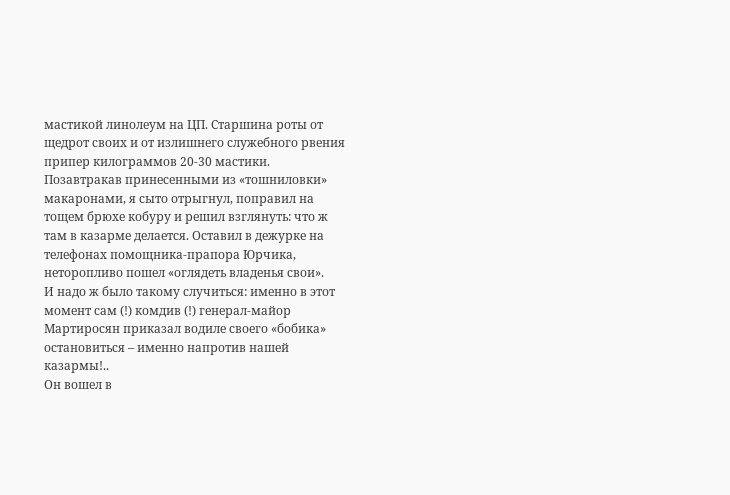мастикой линолеум на ЦП. Старшина роты от щедрот своих и от излишнего служебного рвения припер килограммов 20-30 мастики.
Позавтракав принесенными из «тошниловки» макаронами, я сыто отрыгнул, поправил на тощем брюхе кобуру и решил взглянуть: что ж там в казарме делается. Оставил в дежурке на телефонах помощника-прапора Юрчика, неторопливо пошел «оглядеть владенья свои».
И надо ж было такому случиться: именно в этот момент сам (!) комдив (!) генерал-майор Мартиросян приказал водиле своего «бобика» остановиться – именно напротив нашей казармы!..
Он вошел в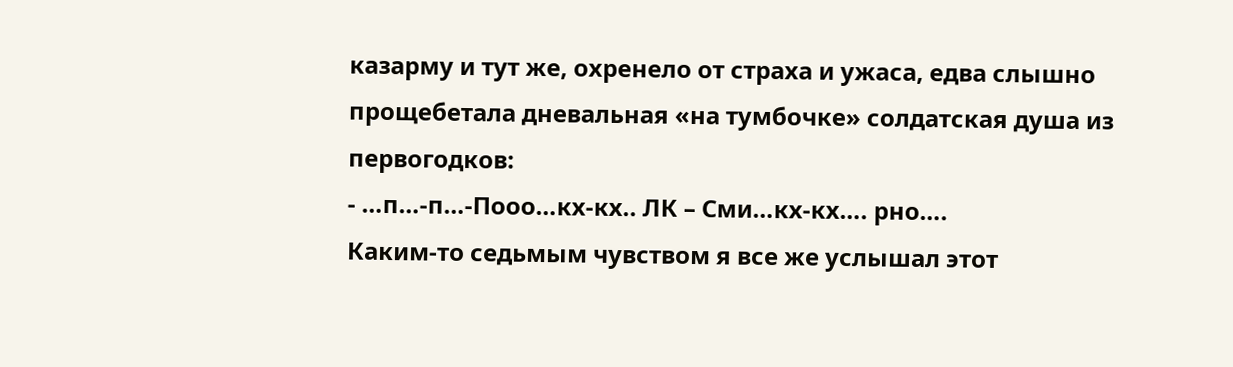казарму и тут же, охренело от страха и ужаса, едва слышно прощебетала дневальная «на тумбочке» солдатская душа из первогодков:
- …п…-п…-Пооо…кх-кх.. ЛК – Сми…кх-кх…. рно….
Каким-то седьмым чувством я все же услышал этот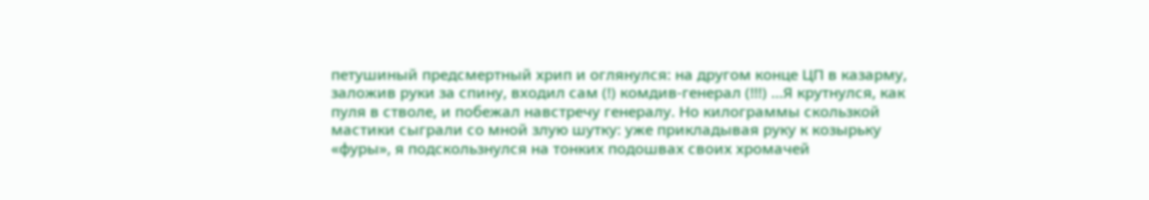петушиный предсмертный хрип и оглянулся: на другом конце ЦП в казарму, заложив руки за спину, входил сам (!) комдив-генерал (!!!) …Я крутнулся, как пуля в стволе, и побежал навстречу генералу. Но килограммы скользкой мастики сыграли со мной злую шутку: уже прикладывая руку к козырьку «фуры», я подскользнулся на тонких подошвах своих хромачей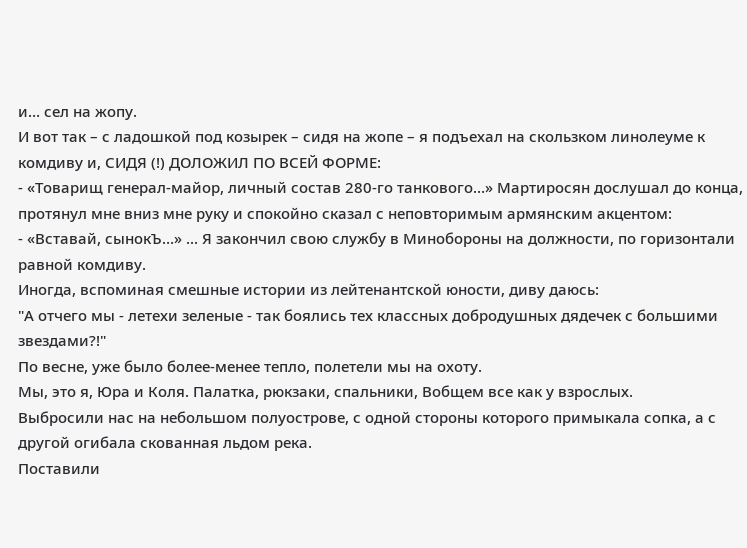и… сел на жопу.
И вот так – с ладошкой под козырек – сидя на жопе – я подъехал на скользком линолеуме к комдиву и, СИДЯ (!) ДОЛОЖИЛ ПО ВСЕЙ ФОРМЕ:
- «Товарищ генерал-майор, личный состав 280-го танкового…» Мартиросян дослушал до конца, протянул мне вниз мне руку и спокойно сказал с неповторимым армянским акцентом:
- «Вставай, сынокЪ…» ... Я закончил свою службу в Минобороны на должности, по горизонтали равной комдиву.
Иногда, вспоминая смешные истории из лейтенантской юности, диву даюсь:
"А отчего мы - летехи зеленые - так боялись тех классных добродушных дядечек с большими звездами?!"
По весне, уже было более-менее тепло, полетели мы на охоту.
Мы, это я, Юра и Коля. Палатка, рюкзаки, спальники, Вобщем все как у взрослых.
Выбросили нас на небольшом полуострове, с одной стороны которого примыкала сопка, а с другой огибала скованная льдом река.
Поставили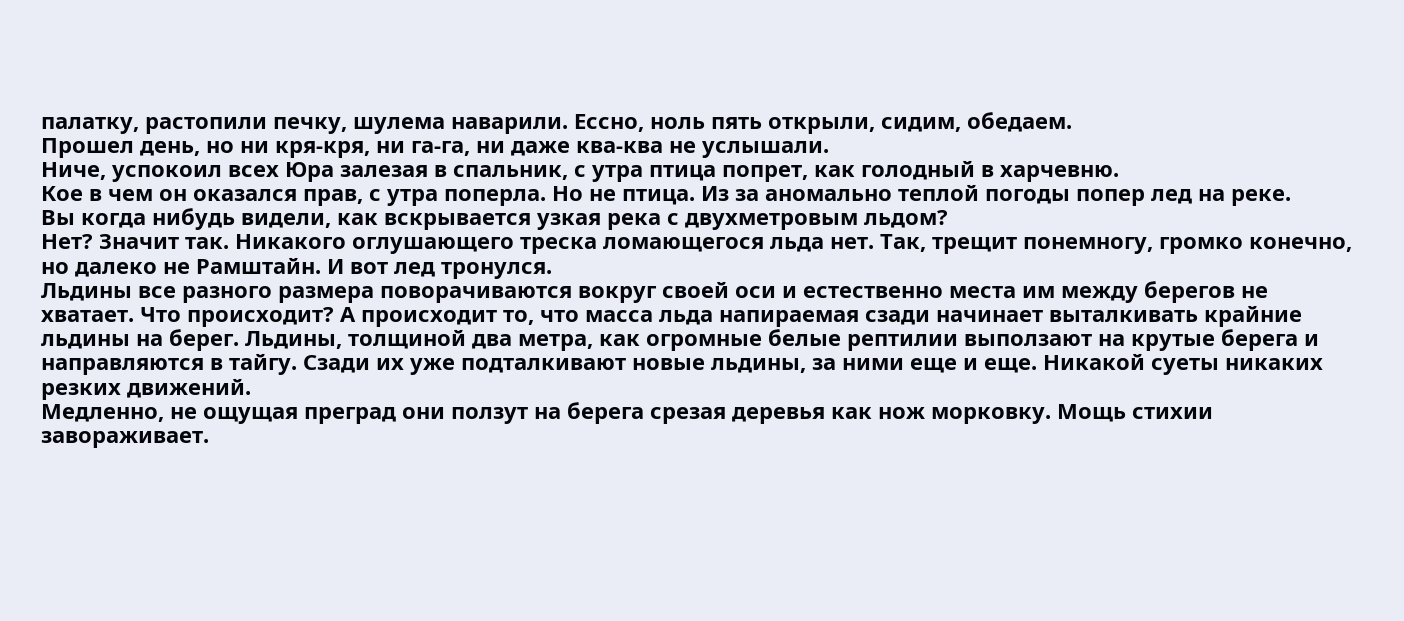палатку, растопили печку, шулема наварили. Ессно, ноль пять открыли, сидим, обедаем.
Прошел день, но ни кря-кря, ни га-га, ни даже ква-ква не услышали.
Ниче, успокоил всех Юра залезая в спальник, с утра птица попрет, как голодный в харчевню.
Кое в чем он оказался прав, с утра поперла. Но не птица. Из за аномально теплой погоды попер лед на реке.
Вы когда нибудь видели, как вскрывается узкая река с двухметровым льдом?
Нет? Значит так. Никакого оглушающего треска ломающегося льда нет. Так, трещит понемногу, громко конечно, но далеко не Рамштайн. И вот лед тронулся.
Льдины все разного размера поворачиваются вокруг своей оси и естественно места им между берегов не хватает. Что происходит? А происходит то, что масса льда напираемая сзади начинает выталкивать крайние льдины на берег. Льдины, толщиной два метра, как огромные белые рептилии выползают на крутые берега и направляются в тайгу. Сзади их уже подталкивают новые льдины, за ними еще и еще. Никакой суеты никаких резких движений.
Медленно, не ощущая преград они ползут на берега срезая деревья как нож морковку. Мощь стихии завораживает.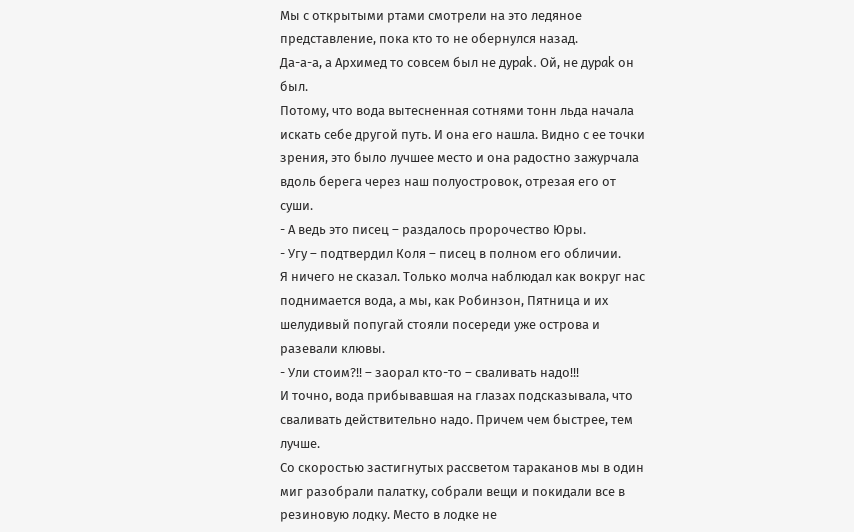Мы с открытыми ртами смотрели на это ледяное представление, пока кто то не обернулся назад.
Да-а-а, а Архимед то совсем был не дуpak. Ой, не дуpak он был.
Потому, что вода вытесненная сотнями тонн льда начала искать себе другой путь. И она его нашла. Видно с ее точки зрения, это было лучшее место и она радостно зажурчала вдоль берега через наш полуостровок, отрезая его от суши.
- А ведь это писец – раздалось пророчество Юры.
- Угу – подтвердил Коля – писец в полном его обличии.
Я ничего не сказал. Только молча наблюдал как вокруг нас поднимается вода, а мы, как Робинзон, Пятница и их шелудивый попугай стояли посереди уже острова и разевали клювы.
- Ули стоим?!! – заорал кто-то – сваливать надо!!!
И точно, вода прибывавшая на глазах подсказывала, что сваливать действительно надо. Причем чем быстрее, тем лучше.
Со скоростью застигнутых рассветом тараканов мы в один миг разобрали палатку, собрали вещи и покидали все в резиновую лодку. Место в лодке не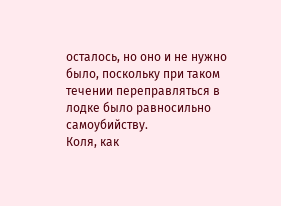осталось, но оно и не нужно было, поскольку при таком течении переправляться в лодке было равносильно самоубийству.
Коля, как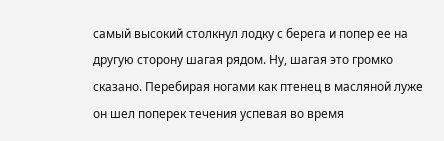самый высокий столкнул лодку с берега и попер ее на другую сторону шагая рядом. Ну, шагая это громко сказано. Перебирая ногами как птенец в масляной луже он шел поперек течения успевая во время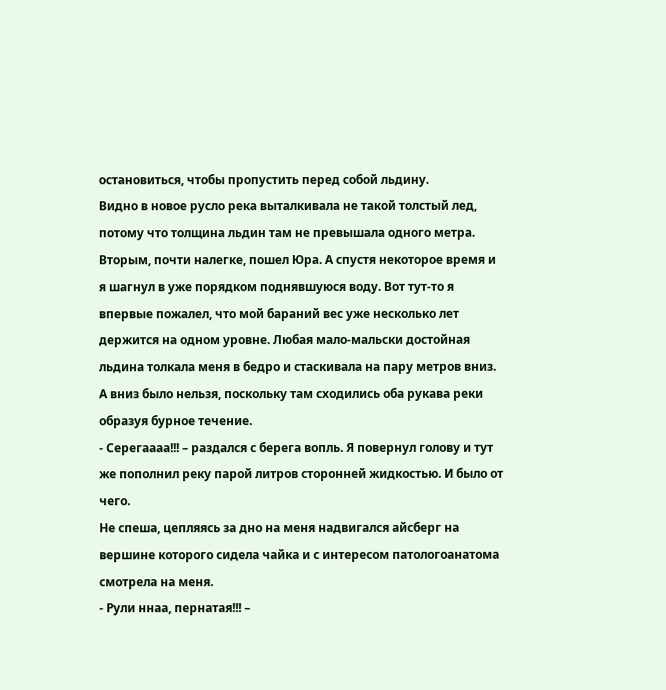остановиться, чтобы пропустить перед собой льдину.
Видно в новое русло река выталкивала не такой толстый лед, потому что толщина льдин там не превышала одного метра.
Вторым, почти налегке, пошел Юра. А спустя некоторое время и я шагнул в уже порядком поднявшуюся воду. Вот тут-то я впервые пожалел, что мой бараний вес уже несколько лет держится на одном уровне. Любая мало-мальски достойная льдина толкала меня в бедро и стаскивала на пару метров вниз. А вниз было нельзя, поскольку там сходились оба рукава реки образуя бурное течение.
- Серегаааа!!! – раздался с берега вопль. Я повернул голову и тут же пополнил реку парой литров сторонней жидкостью. И было от чего.
Не спеша, цепляясь за дно на меня надвигался айсберг на вершине которого сидела чайка и с интересом патологоанатома смотрела на меня.
- Рули ннаа, пернатая!!! –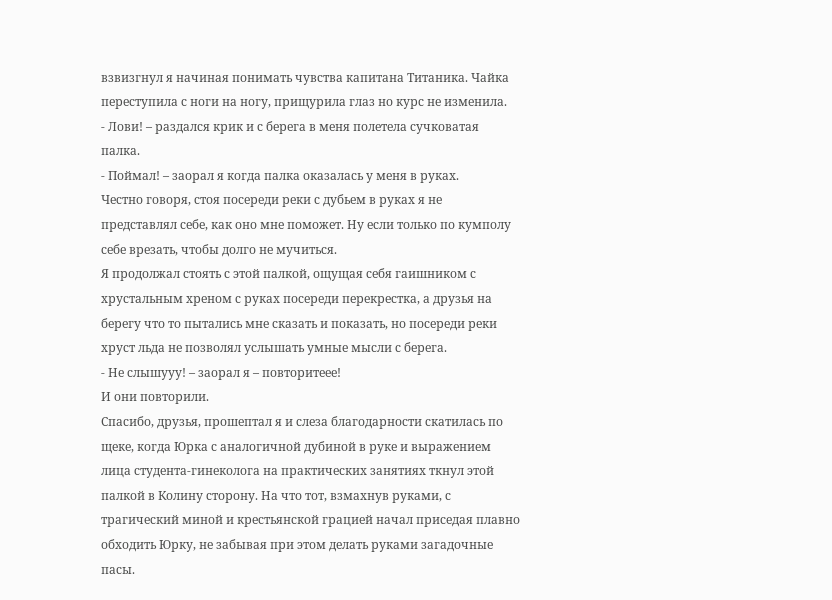взвизгнул я начиная понимать чувства капитана Титаника. Чайка переступила с ноги на ногу, прищурила глаз но курс не изменила.
- Лови! – раздался крик и с берега в меня полетела сучковатая палка.
- Поймал! – заорал я когда палка оказалась у меня в руках.
Честно говоря, стоя посереди реки с дубьем в руках я не представлял себе, как оно мне поможет. Ну если только по кумполу себе врезать, чтобы долго не мучиться.
Я продолжал стоять с этой палкой, ощущая себя гаишником с хрустальным хреном с руках посереди перекрестка, а друзья на берегу что то пытались мне сказать и показать, но посереди реки хруст льда не позволял услышать умные мысли с берега.
- Не слышууу! – заорал я – повторитеее!
И они повторили.
Спасибо, друзья, прошептал я и слеза благодарности скатилась по щеке, когда Юрка с аналогичной дубиной в руке и выражением лица студента-гинеколога на практических занятиях ткнул этой палкой в Колину сторону. На что тот, взмахнув руками, с трагический миной и крестьянской грацией начал приседая плавно обходить Юрку, не забывая при этом делать руками загадочные пасы.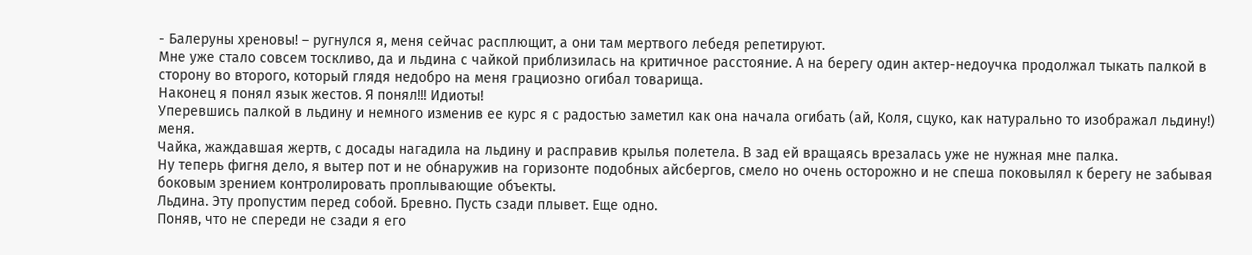- Балеруны хреновы! – ругнулся я, меня сейчас расплющит, а они там мертвого лебедя репетируют.
Мне уже стало совсем тоскливо, да и льдина с чайкой приблизилась на критичное расстояние. А на берегу один актер-недоучка продолжал тыкать палкой в сторону во второго, который глядя недобро на меня грациозно огибал товарища.
Наконец я понял язык жестов. Я понял!!! Идиоты!
Уперевшись палкой в льдину и немного изменив ее курс я с радостью заметил как она начала огибать (ай, Коля, сцуко, как натурально то изображал льдину!) меня.
Чайка, жаждавшая жертв, с досады нагадила на льдину и расправив крылья полетела. В зад ей вращаясь врезалась уже не нужная мне палка.
Ну теперь фигня дело, я вытер пот и не обнаружив на горизонте подобных айсбергов, смело но очень осторожно и не спеша поковылял к берегу не забывая боковым зрением контролировать проплывающие объекты.
Льдина. Эту пропустим перед собой. Бревно. Пусть сзади плывет. Еще одно.
Поняв, что не спереди не сзади я его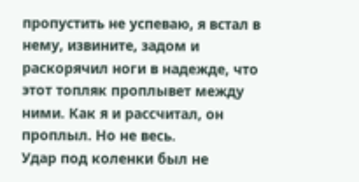пропустить не успеваю, я встал в нему, извините, задом и раскорячил ноги в надежде, что этот топляк проплывет между ними. Как я и рассчитал, он проплыл. Но не весь.
Удар под коленки был не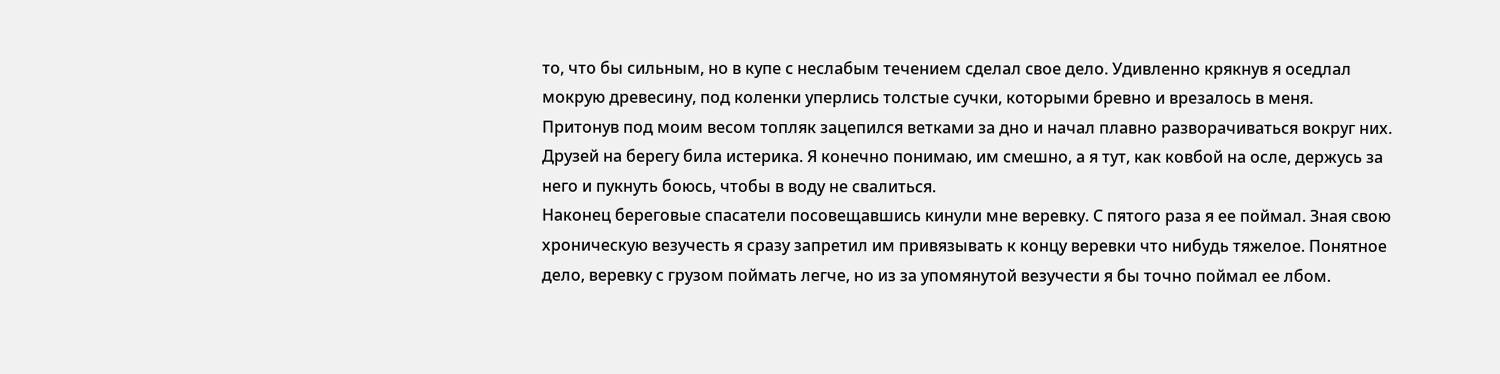то, что бы сильным, но в купе с неслабым течением сделал свое дело. Удивленно крякнув я оседлал мокрую древесину, под коленки уперлись толстые сучки, которыми бревно и врезалось в меня.
Притонув под моим весом топляк зацепился ветками за дно и начал плавно разворачиваться вокруг них.
Друзей на берегу била истерика. Я конечно понимаю, им смешно, а я тут, как ковбой на осле, держусь за него и пукнуть боюсь, чтобы в воду не свалиться.
Наконец береговые спасатели посовещавшись кинули мне веревку. С пятого раза я ее поймал. Зная свою хроническую везучесть я сразу запретил им привязывать к концу веревки что нибудь тяжелое. Понятное дело, веревку с грузом поймать легче, но из за упомянутой везучести я бы точно поймал ее лбом.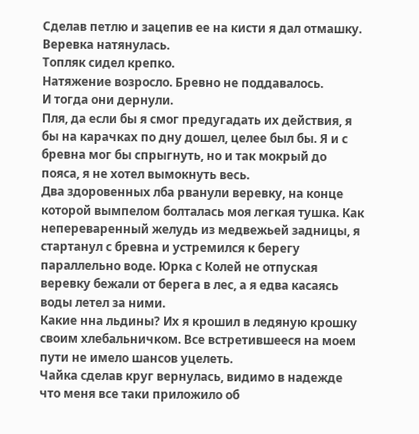Сделав петлю и зацепив ее на кисти я дал отмашку. Веревка натянулась.
Топляк сидел крепко.
Натяжение возросло. Бревно не поддавалось.
И тогда они дернули.
Пля, да если бы я смог предугадать их действия, я бы на карачках по дну дошел, целее был бы. Я и с бревна мог бы спрыгнуть, но и так мокрый до пояса, я не хотел вымокнуть весь.
Два здоровенных лба рванули веревку, на конце которой вымпелом болталась моя легкая тушка. Как непереваренный желудь из медвежьей задницы, я стартанул с бревна и устремился к берегу параллельно воде. Юрка с Колей не отпуская веревку бежали от берега в лес, а я едва касаясь воды летел за ними.
Какие нна льдины? Их я крошил в ледяную крошку своим хлебальничком. Все встретившееся на моем пути не имело шансов уцелеть.
Чайка сделав круг вернулась, видимо в надежде что меня все таки приложило об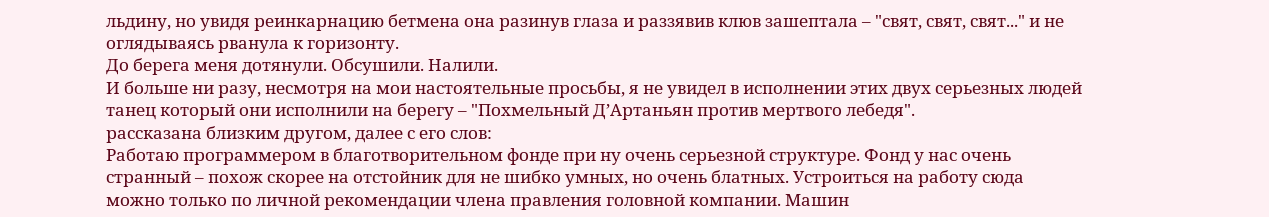льдину, но увидя реинкарнацию бетмена она разинув глаза и раззявив клюв зашептала – "свят, свят, свят..." и не оглядываясь рванула к горизонту.
До берега меня дотянули. Обсушили. Налили.
И больше ни разу, несмотря на мои настоятельные просьбы, я не увидел в исполнении этих двух серьезных людей танец который они исполнили на берегу – "Похмельный Д’Артаньян против мертвого лебедя".
рассказана близким другом, далее с его слов:
Работаю программером в благотворительном фонде при ну очень серьезной структуре. Фонд у нас очень странный – похож скорее на отстойник для не шибко умных, но очень блатных. Устроиться на работу сюда можно только по личной рекомендации члeнa правления головной компании. Машин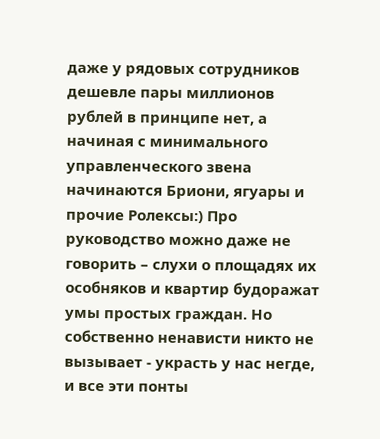даже у рядовых сотрудников дешевле пары миллионов рублей в принципе нет, а начиная с минимального управленческого звена начинаются Бриони, ягуары и прочие Ролексы:) Про руководство можно даже не говорить – слухи о площадях их особняков и квартир будоражат умы простых граждан. Но собственно ненависти никто не вызывает - украсть у нас негде, и все эти понты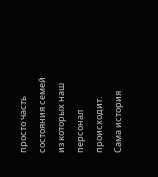просто часть состояния семей из которых наш персонал происходит. Сама история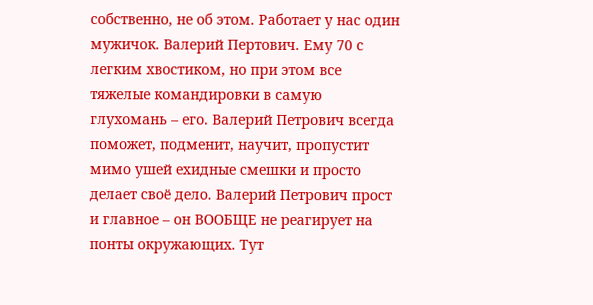собственно, не об этом. Работает у нас один мужичок. Валерий Пертович. Ему 70 с легким хвостиком, но при этом все тяжелые командировки в самую глухомань – его. Валерий Петрович всегда поможет, подменит, научит, пропустит мимо ушей ехидные смешки и просто делает своё дело. Валерий Петрович прост и главное – он ВООБЩЕ не реагирует на понты окружающих. Тут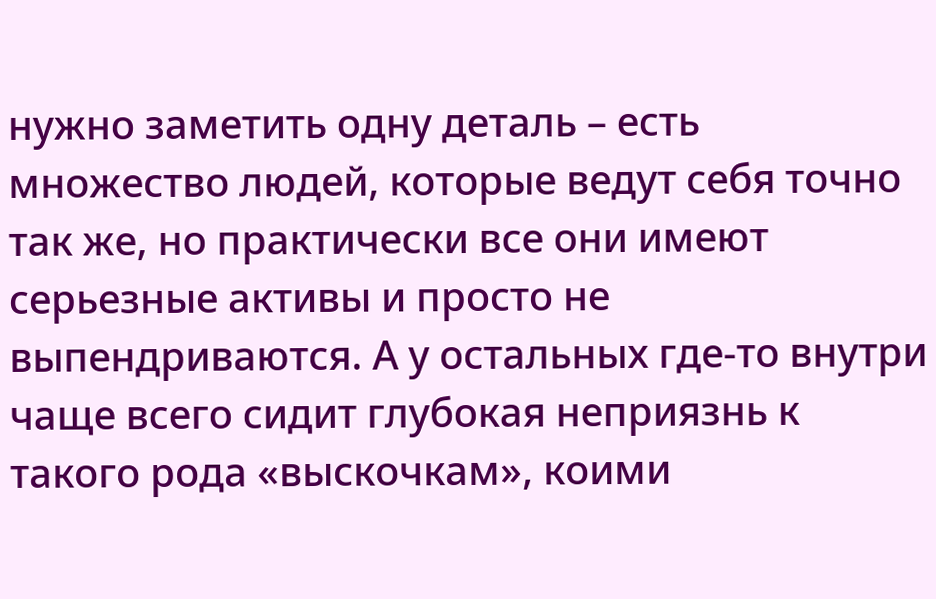нужно заметить одну деталь – есть множество людей, которые ведут себя точно так же, но практически все они имеют серьезные активы и просто не выпендриваются. А у остальных где-то внутри чаще всего сидит глубокая неприязнь к такого рода «выскочкам», коими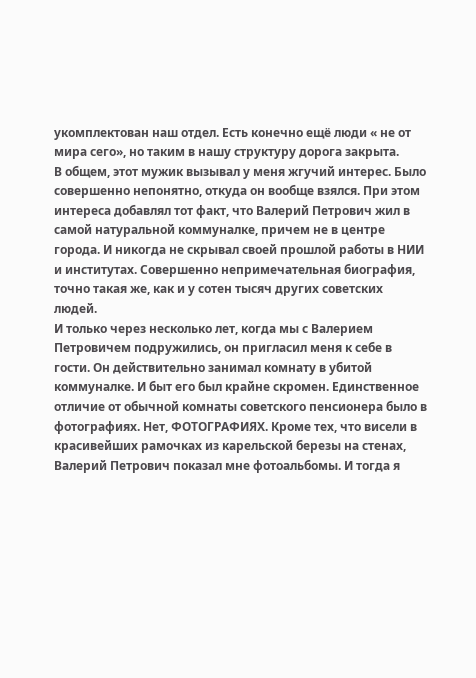укомплектован наш отдел. Есть конечно ещё люди « не от мира сего», но таким в нашу структуру дорога закрыта.
В общем, этот мужик вызывал у меня жгучий интерес. Было совершенно непонятно, откуда он вообще взялся. При этом интереса добавлял тот факт, что Валерий Петрович жил в самой натуральной коммуналке, причем не в центре города. И никогда не скрывал своей прошлой работы в НИИ и институтах. Совершенно непримечательная биография, точно такая же, как и у сотен тысяч других советских людей.
И только через несколько лет, когда мы с Валерием Петровичем подружились, он пригласил меня к себе в гости. Он действительно занимал комнату в убитой коммуналке. И быт его был крайне скромен. Единственное отличие от обычной комнаты советского пенсионера было в фотографиях. Нет, ФОТОГРАФИЯХ. Кроме тех, что висели в красивейших рамочках из карельской березы на стенах, Валерий Петрович показал мне фотоальбомы. И тогда я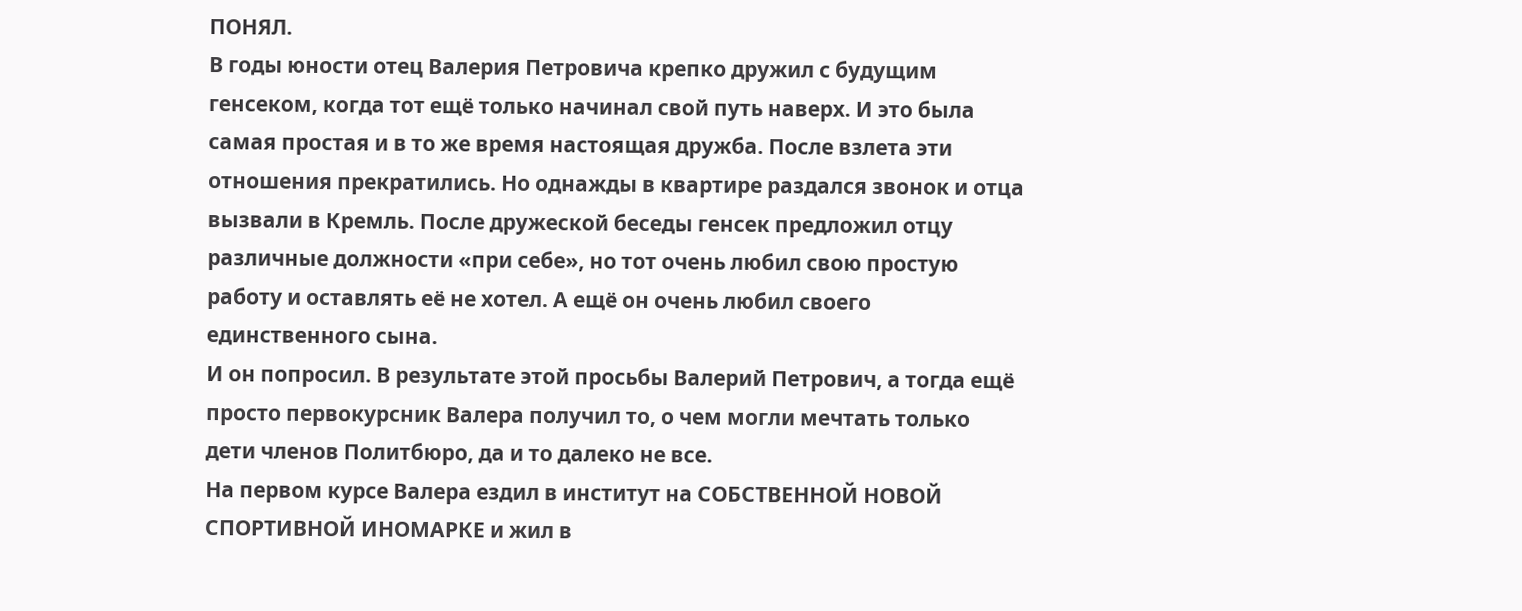ПОНЯЛ.
В годы юности отец Валерия Петровича крепко дружил с будущим генсеком, когда тот ещё только начинал свой путь наверх. И это была самая простая и в то же время настоящая дружба. После взлета эти отношения прекратились. Но однажды в квартире раздался звонок и отца вызвали в Кремль. После дружеской беседы генсек предложил отцу различные должности «при себе», но тот очень любил свою простую работу и оставлять её не хотел. А ещё он очень любил своего единственного сына.
И он попросил. В результате этой просьбы Валерий Петрович, а тогда ещё просто первокурсник Валера получил то, о чем могли мечтать только дети членов Политбюро, да и то далеко не все.
На первом курсе Валера ездил в институт на СОБСТВЕННОЙ НОВОЙ СПОРТИВНОЙ ИНОМАРКЕ и жил в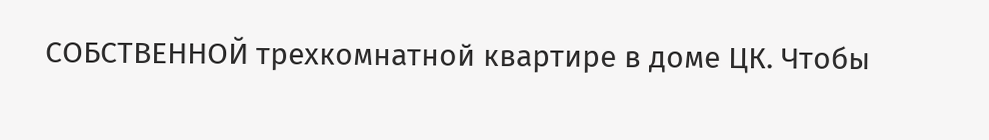СОБСТВЕННОЙ трехкомнатной квартире в доме ЦК. Чтобы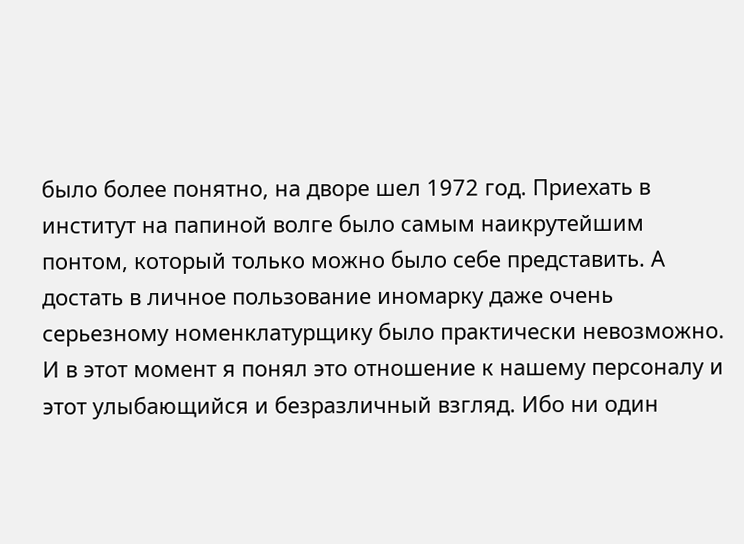было более понятно, на дворе шел 1972 год. Приехать в институт на папиной волге было самым наикрутейшим понтом, который только можно было себе представить. А достать в личное пользование иномарку даже очень серьезному номенклатурщику было практически невозможно.
И в этот момент я понял это отношение к нашему персоналу и этот улыбающийся и безразличный взгляд. Ибо ни один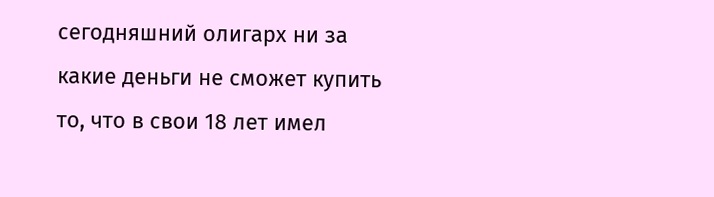сегодняшний олигарх ни за какие деньги не сможет купить то, что в свои 18 лет имел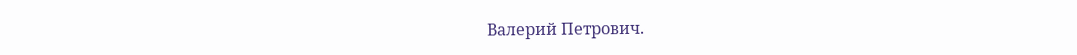Валерий Петрович.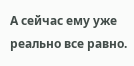А сейчас ему уже реально все равно.